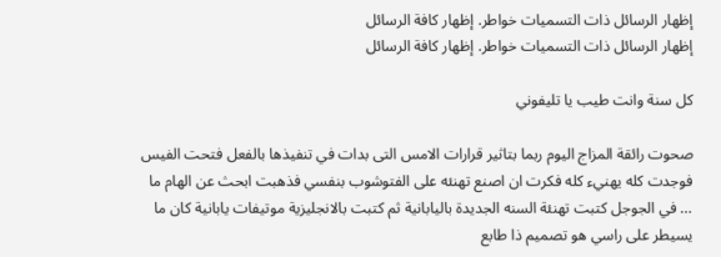إظهار الرسائل ذات التسميات خواطر. إظهار كافة الرسائل
إظهار الرسائل ذات التسميات خواطر. إظهار كافة الرسائل

كل سنة وانت طيب يا تليفوني

صحوت رائقة المزاج اليوم ربما بتاثير قرارات الامس التى بدات في تنفيذها بالفعل فتحت الفيس فوجدت كله يهنيء كله فكرت ان اصنع تهنئه على الفتوشوب بنفسي فذهبت ابحث عن الهام ما ... في الجوجل كتبت تهنئة السنه الجديدة باليابانية ثم كتبت بالانجليزية موتيفات يابانية كان ما يسيطر على راسي هو تصميم ذا طابع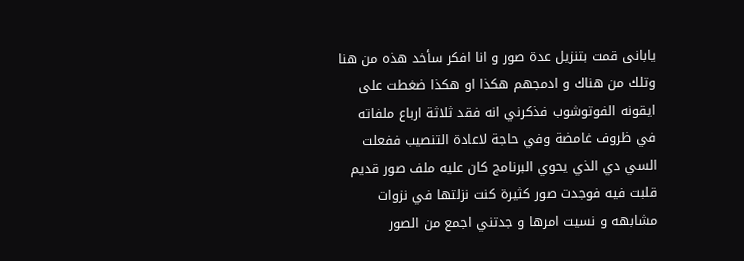يابانى قمت بتنزيل عدة صور و انا افكر سأخد هذه من هنا وتلك من هناك و ادمجهم هكذا او هكذا ضغطت على ايقونه الفوتوشوب فذكرني انه فقد ثلاثة ارباع ملفاته في ظروف غامضة وفي حاجة لاعادة التنصيب ففعلت السي دي الذي يحوي البرنامج كان عليه ملف صور قديم قلبت فيه فوجدت صور كثيرة كنت نزلتها في نزوات مشابهه و نسيت امرها و جدتني اجمع من الصور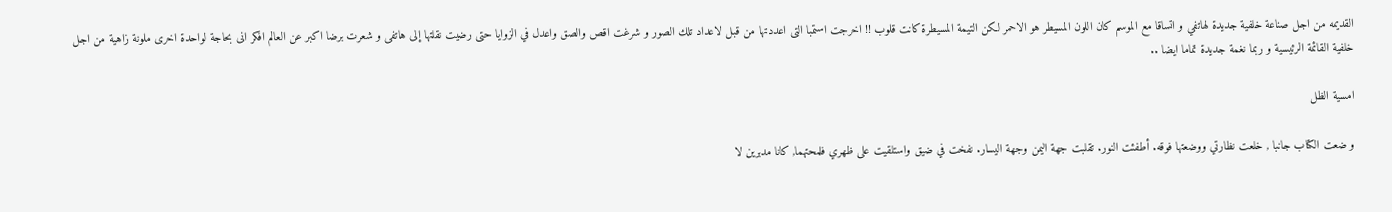القديمه من اجل صناعة خلفية جديدة لهاتفي و اتساقا مع الموسم كان اللون المسيطر هو الاحمر لكن التيمة المسيطرة كانت قلوب !! اخرجت استمبا التى اعددتها من قبل لاعداد تلك الصور و شرغت اقص والصق واعدل في الزوايا حتى رضيت نقلتها إلى هاتفى و شعرت برضا اكبر عن العالم افكر انى بحاجة لواحدة اخرى ملونة زاهية من اجل خلفية القائمة الرئيسية و ربما نغمة جديدة تماما ايضا ..

امسية الظل

و ضعت الكتاب جانبا , خلعت نظارتي ووضعتها فوقه. أطفئت النور. تقلبت جهة اليمن وجهة اليسار. نفخت في ضيق واستلقيت على ظهري فلمحتهما, كانا مدبرين لا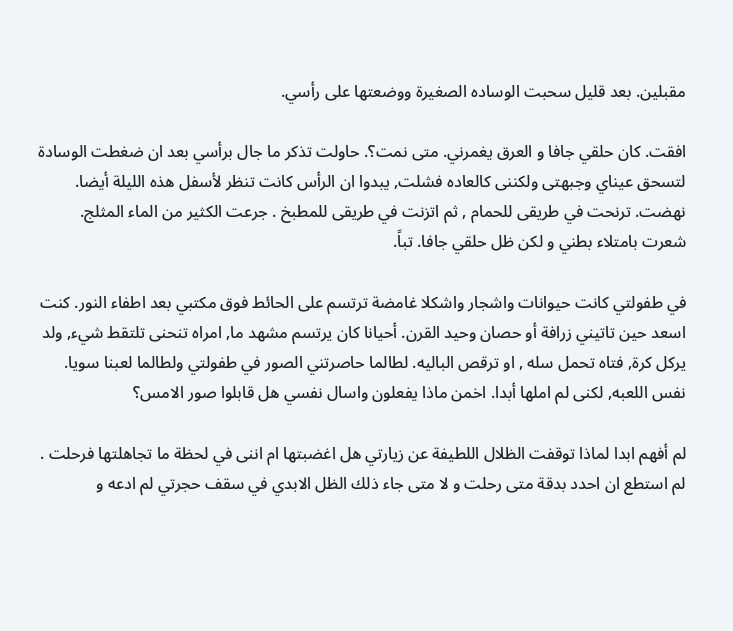مقبلين. بعد قليل سحبت الوساده الصغيرة ووضعتها على رأسي.

افقت. كان حلقي جافا و العرق يغمرني. متى نمت؟. حاولت تذكر ما جال برأسي بعد ان ضغطت الوسادة لتسحق عيناي وجبهتى ولكننى كالعاده فشلت, يبدوا ان الرأس كانت تنظر لأسفل هذه الليلة أيضا. نهضت. ترنحت في طريقى للحمام , ثم اتزنت في طريقى للمطبخ . جرعت الكثير من الماء المثلج. شعرت بامتلاء بطني و لكن ظل حلقي جافا. تباً.

في طفولتي كانت حيوانات واشجار واشكلا غامضة ترتسم على الحائط فوق مكتبي بعد اطفاء النور. كنت اسعد حين تاتيني زرافة أو حصان وحيد القرن. أحيانا كان يرتسم مشهد ما, امراه تنحنى تلتقط شيء, ولد يركل كرة, فتاه تحمل سله , او ترقص الباليه. لطالما حاصرتني الصور في طفولتي ولطالما لعبنا سويا. نفس اللعبه, لكنى لم املها أبدا. اخمن ماذا يفعلون واسال نفسي هل قابلوا صور الامس؟

لم أفهم ابدا لماذا توقفت الظلال اللطيفة عن زيارتي هل اغضبتها ام اننى في لحظة ما تجاهلتها فرحلت . لم استطع ان احدد بدقة متى رحلت و لا متى جاء ذلك الظل الابدي في سقف حجرتي لم ادعه و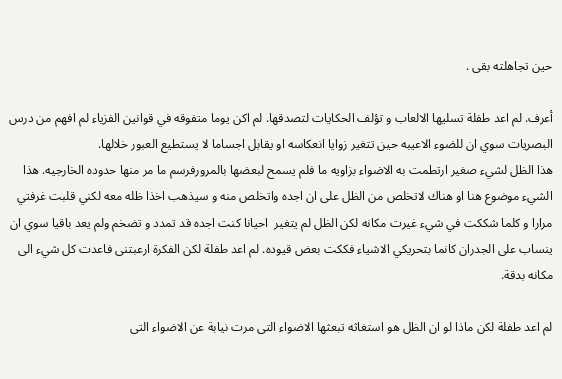حين تجاهلته بقى .

أعرف. لم اعد طفلة تسليها الالعاب و تؤلف الحكايات لتصدقها. لم اكن يوما متفوقه في قوانين الفزياء لم افهم من درس البصريات سوي ان للضوء الاعيبه حين تتغير زوايا انعكاسه او يقابل اجساما لا يستطيع العبور خلالها.
هذا الظل لشيء صغير ارتطمت به الاضواء بزاويه ما فلم يسمح لبعضها بالمرورفرسم ما مر منها حدوده الخارجيه. هذا الشيء موضوع هنا او هناك لاتخلص من الظل على ان اجده واتخلص منه و سيذهب اخذا ظله معه لكني قلبت غرفتي مرارا و كلما شككت في شيء غيرت مكانه لكن الظل لم يتغير  احيانا كنت اجده قد تمدد و تضخم ولم يعد باقيا سوي ان ينساب على الجدران كانما بتحريكي الاشياء فككت بعض قيوده. لم اعد طفلة لكن الفكرة ارعبتنى فاعدت كل شيء الى مكانه بدقة.

لم اعد طفلة لكن ماذا لو ان الظل هو استغاثه تبعثها الاضواء التى مرت نيابة عن الاضواء التى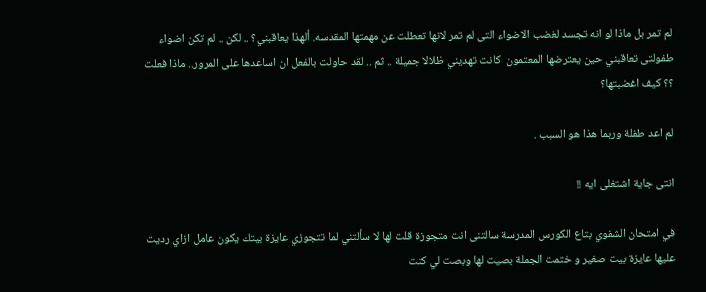لم تمر بل ماذا لو انه تجسد لغضب الاضواء التى لم تمر لانها تعطلت عن مهمتها المقدسه. ألهذا يعاقبني؟ .. لكن .. لم تكن اضواء طفولتى تعاقبني حين يعترضها المعتمون  كانت تهديني ظلالا جميلة .. ثم .. لقد حاولت بالفعل ان اساعدها على المرور.. ماذا فعلت ؟؟ كيف اغضبتها؟

لم اعد طفلة وربما هذا هو السبب .

انتى جاية اشتغلى ايه !!

في امتحان الشفوي بتاع الكورس المدرسة سالتنى انت متجوزة قلت لها لا سألتني لما تتجوزي عايزة بيتك يكون عامل ازاي رديت عليها عايزة بيت صغير و ختمت الجملة بصيت لها وبصت لي كنت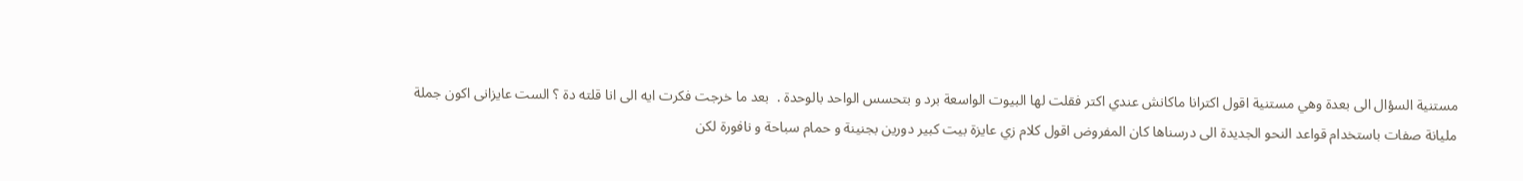مستنية السؤال الى بعدة وهي مستنية اقول اكترانا ماكانش عندي اكتر فقلت لها البيوت الواسعة برد و بتحسس الواحد بالوحدة .  بعد ما خرجت فكرت ايه الى انا قلته دة ؟ الست عايزانى اكون جملة مليانة صفات باستخدام قواعد النحو الجديدة الى درسناها كان المفروض اقول كلام زي عايزة بيت كبير دورين بجنينة و حمام سباحة و نافورة لكن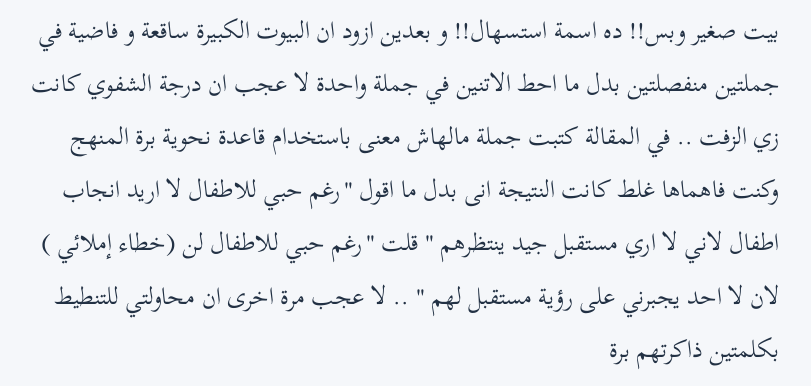بيت صغير وبس!! ده اسمة استسهال!! و بعدين ازود ان البيوت الكبيرة ساقعة و فاضية في جملتين منفصلتين بدل ما احط الاتنين في جملة واحدة لا عجب ان درجة الشفوي كانت زي الزفت .. في المقالة كتبت جملة مالهاش معنى باستخدام قاعدة نحوية برة المنهج وكنت فاهماها غلط كانت النتيجة انى بدل ما اقول "رغم حبي للاطفال لا اريد انجاب اطفال لاني لا اري مستقبل جيد ينتظرهم " قلت "رغم حبي للاطفال لن (خطاء إملائي ) لان لا احد يجبرني على رؤية مستقبل لهم " .. لا عجب مرة اخرى ان محاولتي للتنطيط بكلمتين ذاكرتهم برة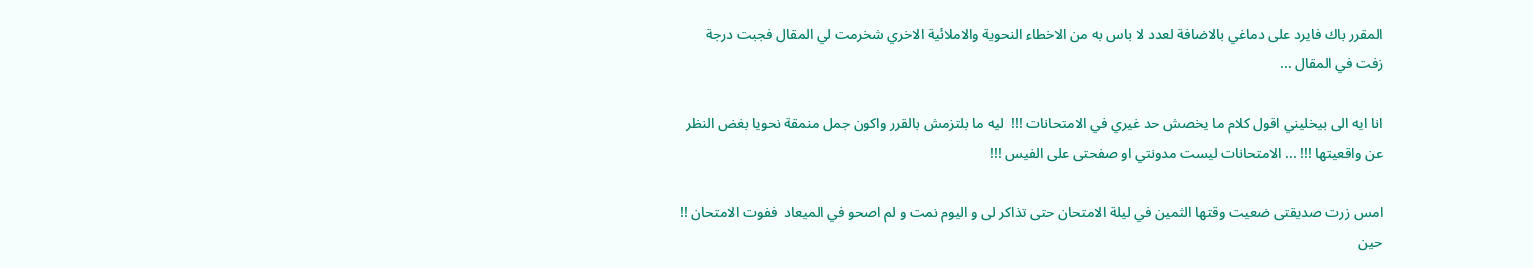المقرر باك فايرد على دماغي بالاضافة لعدد لا باس به من الاخطاء النحوية والاملائية الاخري شخرمت لي المقال فجبت درجة  زفت في المقال ...

انا ايه الى بيخليني اقول كلام ما يخصش حد غيري في الامتحانات !!!  ليه ما بلتزمش بالقرر واكون جمل منمقة نحويا بغض النظر عن واقعيتها !!! ... الامتحانات ليست مدونتي او صفحتى على الفيس !!!

امس زرت صديقتى ضعيت وقتها الثمين في ليلة الامتحان حتى تذاكر لى و اليوم نمت و لم اصحو في الميعاد  ففوت الامتحان !! حين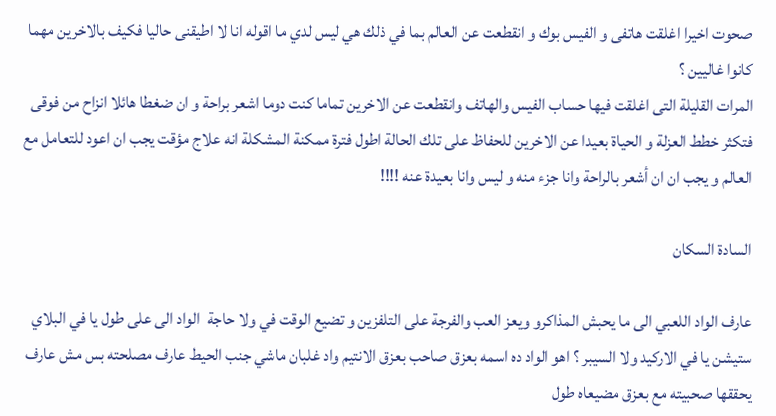صحوت اخيرا اغلقت هاتفى و الفيس بوك و انقطعت عن العالم بما في ذلك هي ليس لدي ما اقوله انا لا اطيقنى حاليا فكيف بالاخرين مهما كانوا غاليين ؟
المرات القليلة التى اغلقت فيها حساب الفيس والهاتف وانقطعت عن الاخرين تماما كنت دوما اشعر براحة و ان ضغطا هائلا انزاح من فوقى فتكثر خطط العزلة و الحياة بعيدا عن الاخرين للحفاظ على تلك الحالة اطول فترة ممكنة المشكلة انه علاج مؤقت يجب ان اعود للتعامل مع العالم و يجب ان ان أشعر بالراحة وانا جزء منه و ليس وانا بعيدة عنه !!!!

السادة السكان

عارف الواد اللعبي الى ما يحبش المذاكرو ويعز العب والفرجة على التلفزين و تضيع الوقت في ولا حاجة  الواد الى على طول يا في البلاي ستيشن يا في الاركيد ولا السيبر ؟ اهو الواد ده اسمه بعزق صاحب بعزق الانتيم واد غلبان ماشي جنب الحيط عارف مصلحته بس مش عارف يحققها صحبيته مع بعزق مضيعاه طول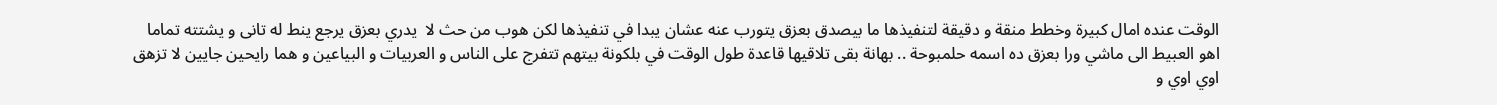الوقت عنده امال كبيرة وخطط منقة و دقيقة لتنفيذها ما بيصدق بعزق يتورب عنه عشان يبدا في تنفيذها لكن هوب من حث لا  يدري بعزق يرجع ينط له تانى و يشتته تماما اهو العبيط الى ماشي ورا بعزق ده اسمه حلمبوحة .. بهانة بقى تلاقيها قاعدة طول الوقت في بلكونة بيتهم تتفرج على الناس و العربيات و البياعين و هما رايحين جايين لا تزهق اوي اوي و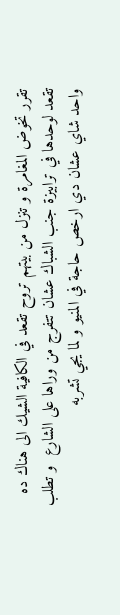تقرر تخوض المغامرة و تنزل من بيتهم تروح تقعد في الكافية الشيك الى هناك ده تقعد لوحدها في ترابيزة جنب الشباك عشان تتفرج من وراها على الشارع  و تطلب واحد شاي عشان دي ارخص حاجة في المنيو و لما يجي تشربه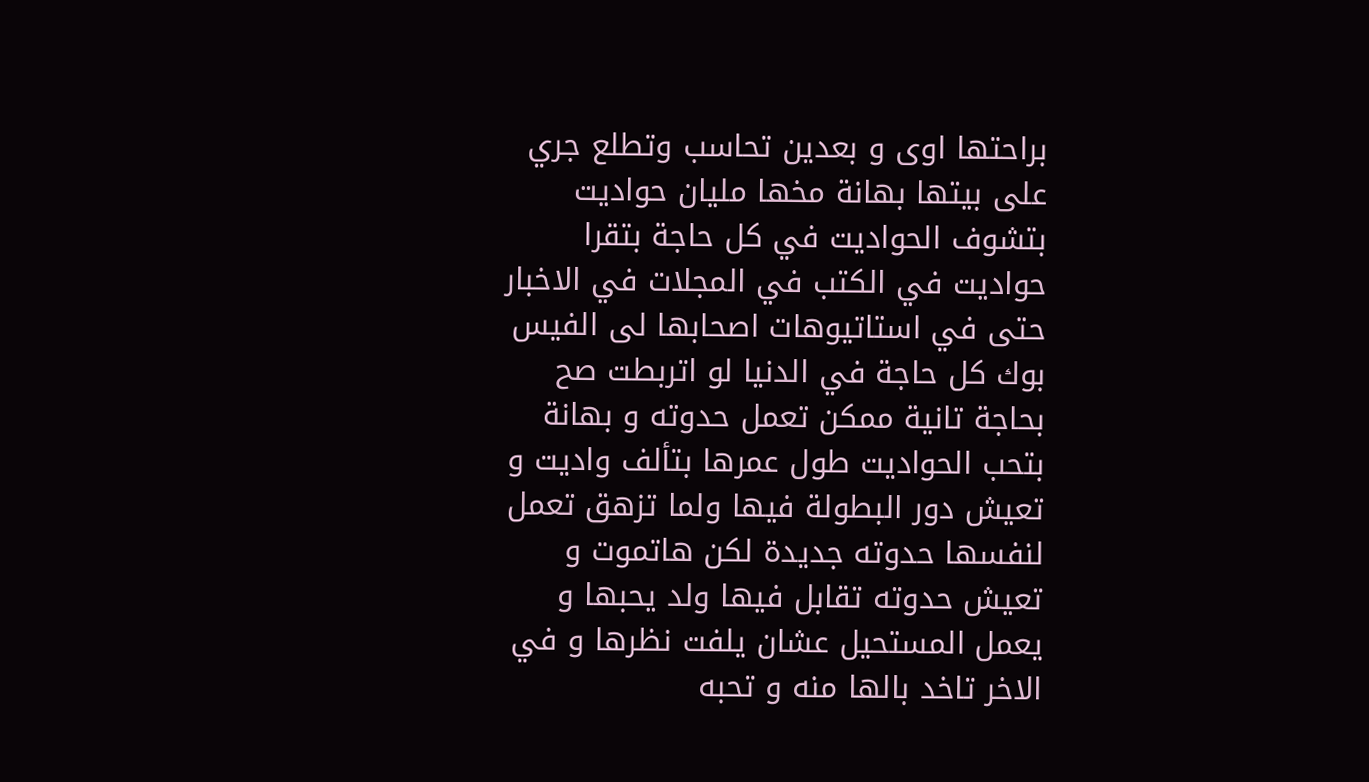براحتها اوى و بعدين تحاسب وتطلع جري على بيتها بهانة مخها مليان حواديت بتشوف الحواديت في كل حاجة بتقرا حواديت في الكتب في المجلات في الاخبار حتى في استاتيوهات اصحابها لى الفيس بوك كل حاجة في الدنيا لو اتربطت صح بحاجة تانية ممكن تعمل حدوته و بهانة بتحب الحواديت طول عمرها بتألف واديت و تعيش دور البطولة فيها ولما تزهق تعمل لنفسها حدوته جديدة لكن هاتموت و تعيش حدوته تقابل فيها ولد يحبها و يعمل المستحيل عشان يلفت نظرها و في الاخر تاخد بالها منه و تحبه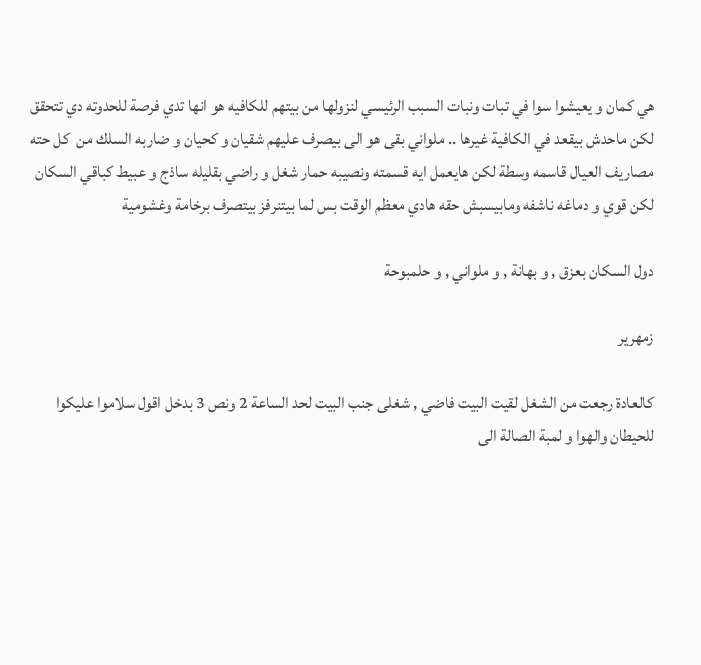هي كمان و يعيشوا سوا في تبات ونبات السبب الرئيسي لنزولها من بيتهم للكافيه هو انها تدي فرصة للحدوته دي تتحقق لكن ماحدش بيقعد في الكافية غيرها .. ملواني بقى هو الى بيصرف عليهم شقيان و كحيان و ضاربه السلك من  كل حته مصاريف العيال قاسمه وسطة لكن هايعمل ايه قسمته ونصيبه حمار شغل و راضي بقليله ساذج و عبيط كباقي السكان لكن قوي و دماغه ناشفه ومابيسبش حقه هادي معظم الوقت بس لما بيتنرفز بيتصرف برخامة وغشومية

دول السكان بعزق , و بهانة , و ملواني , و حلمبوحة

زمهرير

كالعادة رجعت من الشغل لقيت البيت فاضي , شغلى جنب البيت لحد الساعة 2 ونص 3 بدخل اقول سلاموا عليكوا للحيطان والهوا و لمبة الصالة الى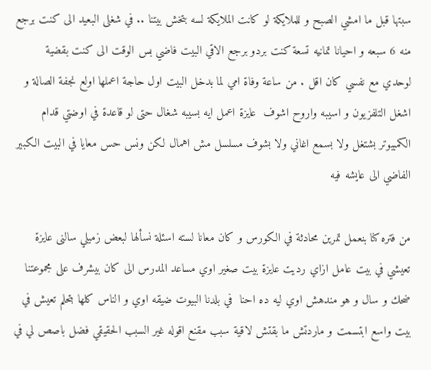سبتها قبل ما امشي الصبح و للملايكة لو كانت الملايكة لسه بتخش بيتنا .. في شغلى البعيد الى كنت برجع منه 6 سبعه و احيانا تمانيه تسعة كنت بردو برجع الاقي البيت فاضي بس الوقت الى كنت بقضية لوحدي مع نفسي كان اقل . من ساعة وفاة امي لما بدخل البيت اول حاجة اعملها اولع نجفة الصالة و اشغل التلفزيون و اسيبه واروح اشوف  عايزة اعمل ايه بسيبه شغال حتى لو قاعدة في اوضتي قدام الكمبيوتر بشتغل ولا بسمع اغاني ولا بشوف مسلسل مش اهمال لكن ونس حس معايا في البيت الكبير الفاضي الى عايشه فيه

من فتره كنا بنعمل تمرين محادثة في الكورس و كان معانا لسته اسئلة نسألها لبعض زميلي سالنى عايزة تعيشي في بيت عامل ازاي رديت عايزة بيت صغير اوي مساعد المدرس الى كان بيشرف على مجموعتنا ضحك و سال و هو مندهش اوي ليه ده احنا  في بلدنا البيوت ضيقه اوي و الناس كلها بتحلم تعيش في بيت واسع ابتسمت و ماردتش ما بقتش لاقية سبب مقنع اقوله غير السبب الحقيقي فضل باصص لي في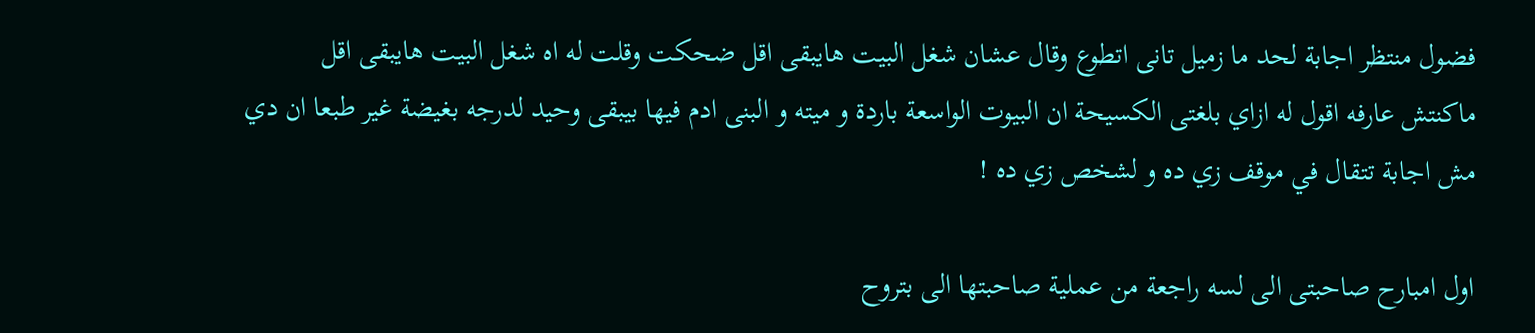فضول منتظر اجابة لحد ما زميل تانى اتطوع وقال عشان شغل البيت هايبقى اقل ضحكت وقلت له اه شغل البيت هايبقى اقل ماكنتش عارفه اقول له ازاي بلغتى الكسيحة ان البيوت الواسعة باردة و ميته و البنى ادم فيها بيبقى وحيد لدرجه بغيضة غير طبعا ان دي مش اجابة تتقال في موقف زي ده و لشخص زي ده !

اول امبارح صاحبتى الى لسه راجعة من عملية صاحبتها الى بتروح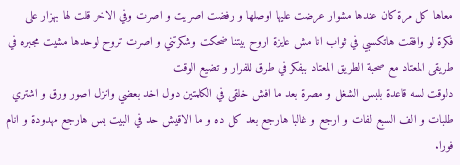معاها كل مرة كان عندها مشوار عرضت عليها اوصلها و رفضت اصريت و اصرت وفي الاخر قلت لها بهزار على فكرة لو وافقت هاتكسبي في ثواب انا مش عايزة اروح بيتنا ضحكت وشكرتني و اصرت تروح لوحدها مشيت مجبره في طريقى المعتاد مع صحبة الطريق المعتاد ببفكر في طرق للفرار و تضيع الوقت
دلوقت لسه قاعدة بلبس الشغل و مصرة بعد ما افش خلقى في الكلمتين دول اخد بعضي وانزل اصور ورق و اشتري طلبات و الف السبع لفات و ارجع و غالبا هارجع بعد كل ده و ما الاقيش حد في البيت بس هارجع مهدودة و انام فورا.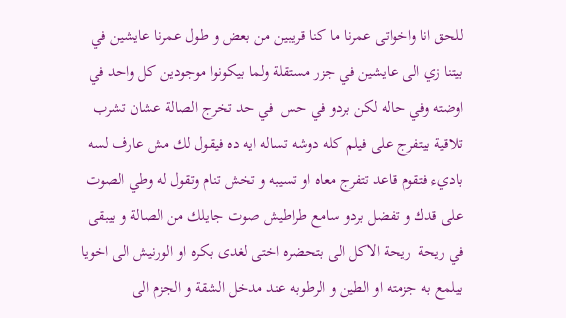للحق انا واخواتى عمرنا ما كنا قريبين من بعض و طول عمرنا عايشين في بيتنا زي الى عايشين في جزر مستقلة ولما بيكونوا موجودين كل واحد في اوضته وفي حاله لكن بردو في حس  في حد تخرج الصالة عشان تشرب تلاقية بيتفرج على فيلم كله دوشه تساله ايه ده فيقول لك مش عارف لسه باديء فتقوم قاعد تتفرج معاه او تسيبه و تخش تنام وتقول له وطي الصوت على قدك و تفضل بردو سامع طراطيش صوت جايلك من الصالة و بيبقى في ريحة  ريحة الاكل الى بتحضره اختى لغدى بكره او الورنيش الى اخويا بيلمع به جزمته او الطين و الرطوبه عند مدخل الشقة و الجزم الى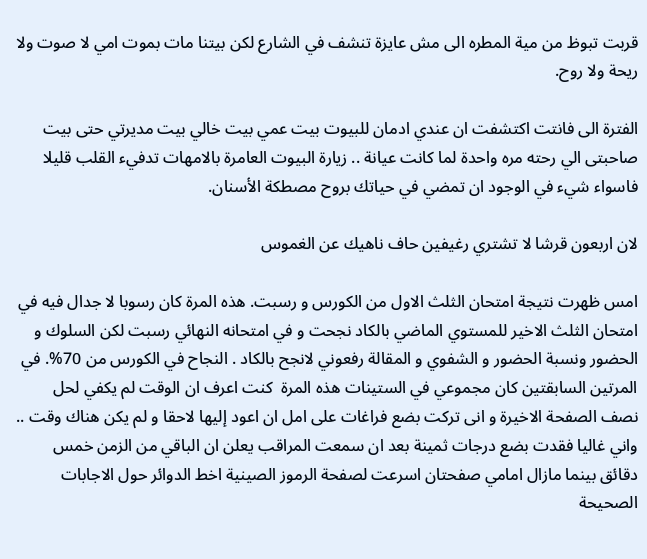قربت تبوظ من مية المطره الى مش عايزة تنشف في الشارع لكن بيتنا مات بموت امي لا صوت ولا ريحة ولا روح.

الفترة الى فانتت اكتشفت ان عندي ادمان للبيوت بيت عمي بيت خالي بيت مديرتي حتى بيت صاحبتى الي رحته مره واحدة لما كانت عيانة .. زيارة البيوت العامرة بالامهات تدفيء القلب قليلا فاسواء شيء في الوجود ان تمضي في حياتك بروح مصطكة الأسنان.

لان اربعون قرشا لا تشتري رغيفين حاف ناهيك عن الغموس

امس ظهرت نتيجة امتحان الثلث الاول من الكورس و رسبت. هذه المرة كان رسوبا لا جدال فيه في امتحان الثلث الاخير للمستوي الماضي بالكاد نجحت و في امتحانه النهائي رسبت لكن السلوك و الحضور ونسبة الحضور و الشفوي و المقالة رفعوني لانجح بالكاد . النجاح في الكورس من 70%. في المرتين السابقتين كان مجموعي في الستينات هذه المرة  كنت اعرف ان الوقت لم يكفي لحل نصف الصفحة الاخيرة و انى تركت بضع فراغات على امل ان اعود إليها لاحقا و لم يكن هناك وقت .. واني غاليا فقدت بضع درجات ثمينة بعد ان سمعت المراقب يعلن ان الباقي من الزمن خمس دقائق بينما مازال امامي صفحتان اسرعت لصفحة الرموز الصينية اخط الدوائر حول الاجابات الصحيحة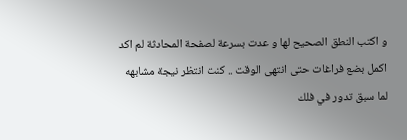و اكتب النطق الصحيح لها و عدت بسرعة لصفحة المحادثة لم اكد اكمل بضع فراغات حتى انتهى الوقت .. كنت انتظر نيجة مشابهه لما سبق تدور في فلك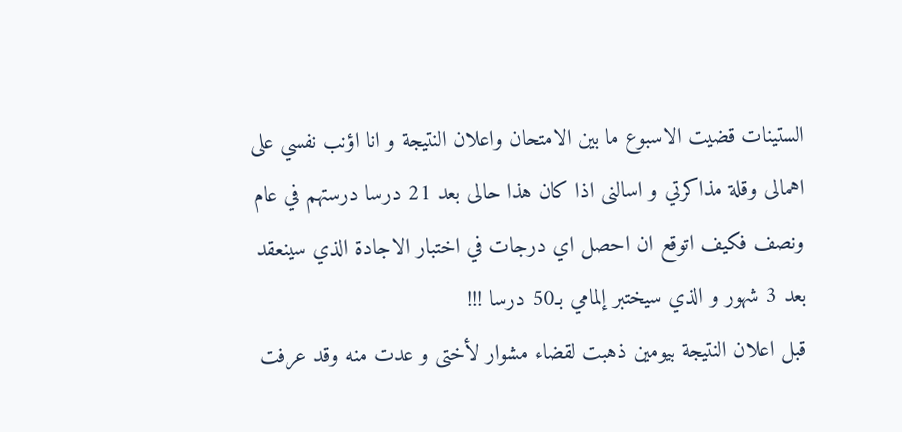الستينات قضيت الاسبوع ما بين الامتحان واعلان النتيجة و انا اؤنب نفسي على اهمالى وقلة مذاكرتي و اسالنى اذا كان هذا حالى بعد 21 درسا درستهم في عام ونصف فكيف اتوقع ان احصل اي درجات في اختبار الاجادة الذي سينعقد بعد 3 شهور و الذي سيختبر إلمامي بـ50 درسا !!!
قبل اعلان النتيجة بيومين ذهبت لقضاء مشوار لأختى و عدت منه وقد عرفت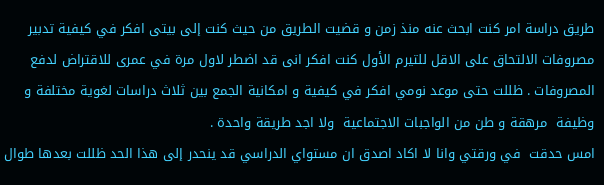طريق دراسة امر كنت ابحث عنه منذ زمن و قضيت الطريق من حيث كنت إلى بيتى افكر في كيفية تدبير مصروفات الالتحاق على الاقل للتيرم الأول كنت افكر انى قد اضطر لاول مرة في عمرى للاقتراض لدفع المصروفات . ظللت حتى موعد نومي افكر في كيفية و امكانية الجمع بين ثلاث دراسات لغوية مختلفة و وظيفة  مرهقة و طن من الواجبات الاجتماعية  ولا اجد طريقة واحدة .
امس حدقت  في ورقتي وانا لا اكاد اصدق ان مستواي الدراسي قد ينحدر إلى هذا الحد ظللت بعدها طوال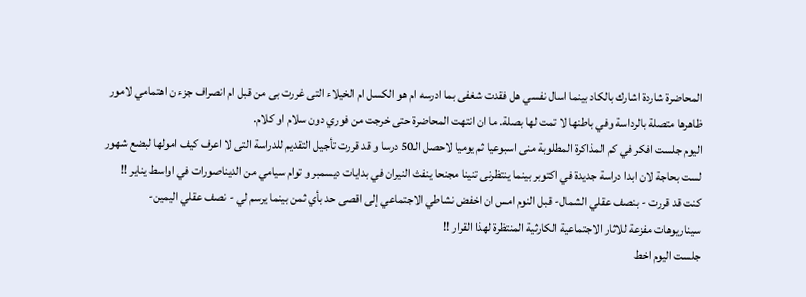المحاضرة شاردة اشارك بالكاد بينما اسال نفسي هل فقدت شغفى بما ادرسه ام هو الكسل ام الخيلاء التى غررت بى من قبل ام انصراف جزء ن اهتمامي لامور ظاهرها متصلة بالرداسة وفي باطنها لا تمت لها بصلة. ما ان انتهت المحاضرة حتى خرجت من فوري دون سلام او كلام.
اليوم جلست افكر في كم المذاكرة المطلوبة منى اسبوعيا ثم يوميا لاحصل الـ50 درسا و قد قررت تأجيل التقديم للدراسة التى لا اعرف كيف امولها لبضع شهور لست بحاجة لان ابدا دراسة جديدة في اكتوبر بينما ينتظرنى تنينا مجنحا ينفث النيران في بدايات ديسمبر و توام سيامي من الديناصورات في اواسط يناير !!
كنت قد قررت - بنصف عقلي الشمال- قبل النوم امس ان اخفض نشاطي الاجتماعي إلى اقصى حد بأي ثمن بينما يرسم لي - نصف عقلي اليمين- سيناريوهات مفزعة للاثار الاجتماعية الكارثية المنتظرة لهذا القرار !!
جلست اليوم اخط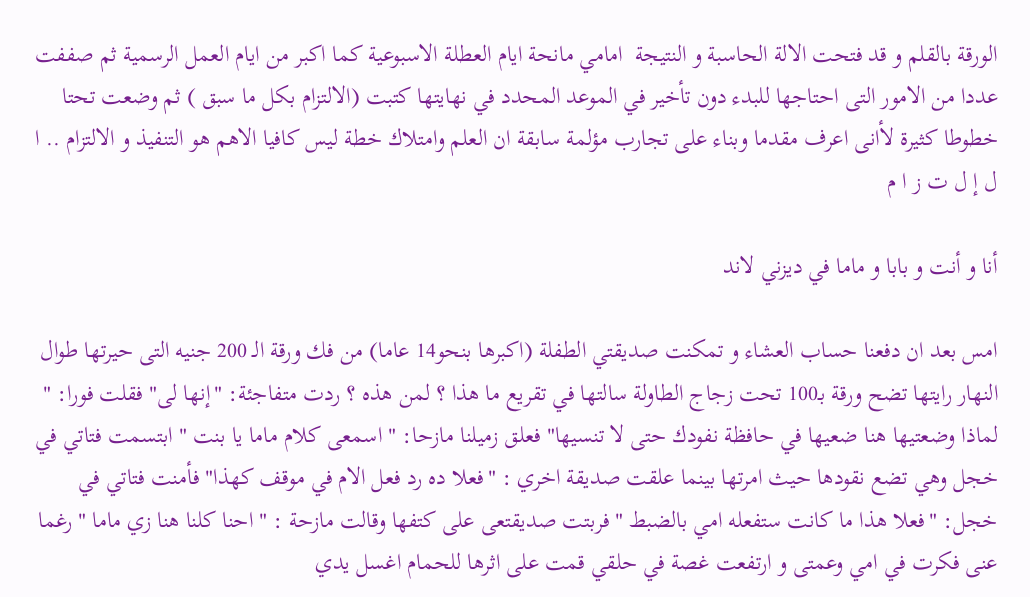الورقة بالقلم و قد فتحت الالة الحاسبة و النتيجة  امامي مانحة ايام العطلة الاسبوعية كما اكبر من ايام العمل الرسمية ثم صففت عددا من الامور التى احتاجها للبدء دون تأخير في الموعد المحدد في نهايتها كتبت (الالتزام بكل ما سبق ) ثم وضعت تحتا خطوطا كثيرة لأانى اعرف مقدما وبناء على تجارب مؤلمة سابقة ان العلم وامتلاك خطة ليس كافيا الاهم هو التنفيذ و الالتزام .. ا ل إ ل ت ز ا م

أنا و أنت و بابا و ماما في ديزني لاند

امس بعد ان دفعنا حساب العشاء و تمكنت صديقتي الطفلة (اكبرها بنحو14 عاما) من فك ورقة الـ 200 جنيه التى حيرتها طوال النهار رايتها تضح ورقة بـ100 تحت زجاج الطاولة سالتها في تقريع ما هذا ؟ لمن هذه ؟ ردت متفاجئة: "إنها لى" فقلت فورا: " لماذا وضعتيها هنا ضعيها في حافظة نفودك حتى لا تنسيها" فعلق زميلنا مازحا: " اسمعى كلام ماما يا بنت " ابتسمت فتاتي في خجل وهي تضع نقودها حيث امرتها بينما علقت صديقة اخري : "فعلا ده رد فعل الام في موقف كهذا" فأمنت فتاتي في خجل: "فعلا هذا ما كانت ستفعله امي بالضبط " فربتت صديقتعى على كتفها وقالت مازحة : " احنا كلنا هنا زي ماما " رغما عنى فكرت في امي وعمتى و ارتفعت غصة في حلقي قمت على اثرها للحمام اغسل يدي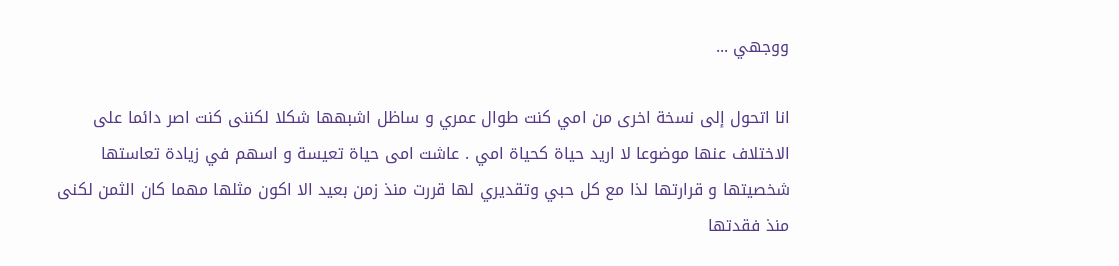ووجهي ...

انا اتحول إلى نسخة اخرى من امي كنت طوال عمري و ساظل اشبهها شكلا لكننى كنت اصر دائما على الاختلاف عنها موضوعا لا اريد حياة كحياة امي . عاشت امى حياة تعيسة و اسهم في زيادة تعاستها شخصيتها و قرارتها لذا مع كل حبي وتقديري لها قررت منذ زمن بعيد الا اكون مثلها مهما كان الثمن لكنى منذ فقدتها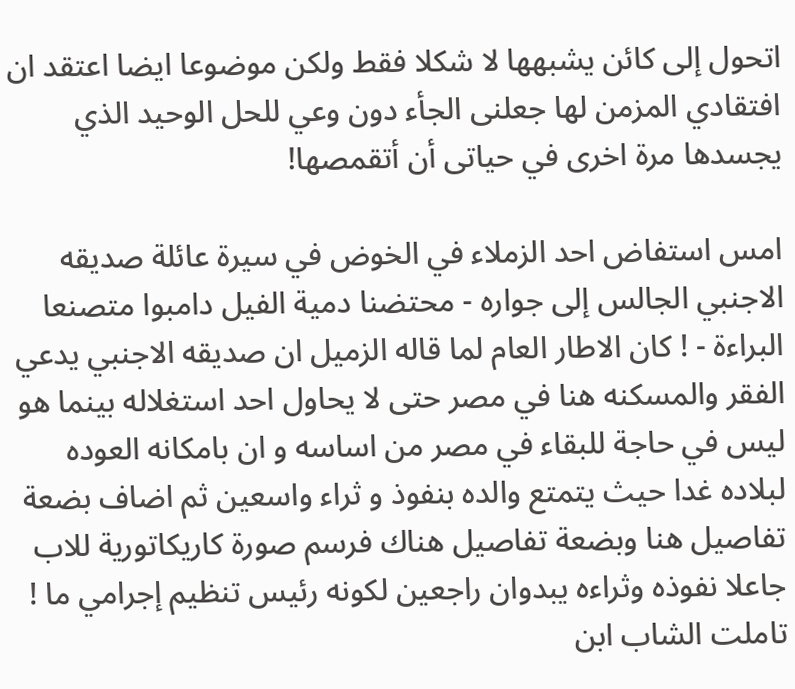اتحول إلى كائن يشبهها لا شكلا فقط ولكن موضوعا ايضا اعتقد ان افتقادي المزمن لها جعلنى الجأء دون وعي للحل الوحيد الذي يجسدها مرة اخرى في حياتى أن أتقمصها!

امس استفاض احد الزملاء في الخوض في سيرة عائلة صديقه الاجنبي الجالس إلى جواره - محتضنا دمية الفيل دامبوا متصنعا البراءة - ! كان الاطار العام لما قاله الزميل ان صديقه الاجنبي يدعي الفقر والمسكنه هنا في مصر حتى لا يحاول احد استغلاله بينما هو ليس في حاجة للبقاء في مصر من اساسه و ان بامكانه العوده لبلاده غدا حيث يتمتع والده بنفوذ و ثراء واسعين ثم اضاف بضعة تفاصيل هنا وبضعة تفاصيل هناك فرسم صورة كاريكاتورية للاب جاعلا نفوذه وثراءه يبدوان راجعين لكونه رئيس تنظيم إجرامي ما ! تاملت الشاب ابن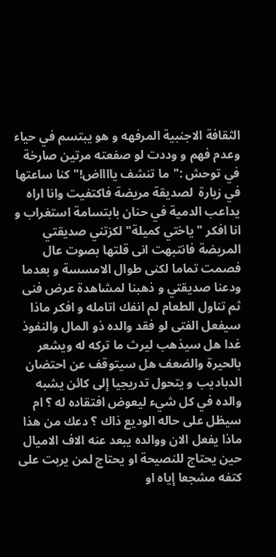الثقافة الاجنبية المرفهه و هو يبتسم في حياء وعدم فهم و وددت لو صفعته مرتين صارخة في توحش :"ما تنشف يااااض!" كنا ساعتها في زيارة  لصديقة مريضة فاكتفيت وانا اراه يداعب الدمية في حنان بابتسامة استغراب و انا افكر "ياختي كميلة" لكزتني صديقتي المريضة فانتبهت انى قلتها بصوت عال فصمت تماما لكنى طوال الامسسة و بعدما ودعنا صديقتي و ذهبنا لمشاهدة عرض فنى ثم تناول الطعام لم انفك اتامله و افكر ماذا سيفعل الفتى لو فقد والده ذو المال والنفوذ غدا هل سيذهب ليرث ما تركه له ويشعر بالحيرة والضعف هل سيتوقف عن احتضان الدباديب و يتحول تدريجيا إلى كائن يشبه والده في كل شيء ليعوض افتقاده له ؟ ام سيظل على حاله الوديع ذاك ؟ دعك من هذا  ماذا يفعل الان ووالده يبعد عنه الاف الاميال حين يحتاج للنصيحة او يحتاج لمن يربت على كتفه مشجعا إياه او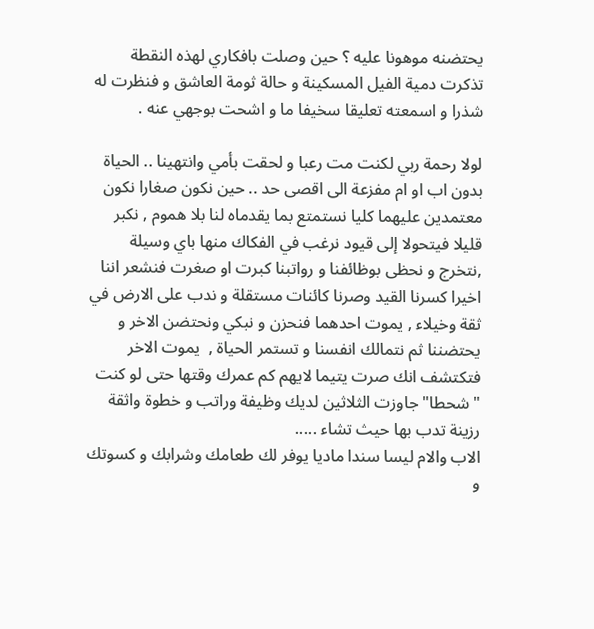يحتضنه موهونا عليه ؟ حين وصلت بافكاري لهذه النقطة تذكرت دمية الفيل المسكينة و حالة ثومة العاشق و فنظرت له شذرا و اسمعته تعليقا سخيفا ما و اشحت بوجهي عنه .

لولا رحمة ربي لكنت مت رعبا و لحقت بأمي وانتهينا .. الحياة بدون اب او ام مفزعة الى اقصى حد .. حين نكون صغارا نكون معتمدين عليهما كليا نستمتع بما يقدماه لنا بلا هموم , نكبر قليلا فيتحولا إلى قيود نرغب في الفكاك منها باي وسيلة ,نتخرج و نحظى بوظائفنا و رواتبنا كبرت او صغرت فنشعر اننا اخيرا كسرنا القيد وصرنا كائنات مستقلة و ندب على الارض في ثقة وخيلاء , يموت احدهما فنحزن و نبكي ونحتضن الاخر و يحتضننا ثم نتمالك انفسنا و تستمر الحياة ,  يموت الاخر فتكتشف انك صرت يتيما لايهم كم عمرك وقتها حتى لو كنت "شحطا" جاوزت الثلاثين لديك وظيفة وراتب و خطوة واثقة رزينة تدب بها حيث تشاء .....
الاب والام ليسا سندا ماديا يوفر لك طعامك وشرابك و كسوتك و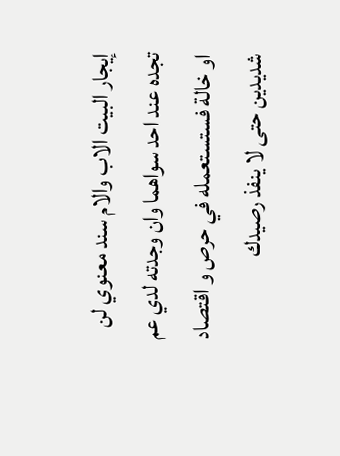إيجار البيت الاب والام سند معنوي لن تجده عند احد سواهما وان وجدته لدي عم او خالة فستستعمله في حرص و اقتصاد شديدين حتى لا ينفذ رصيدك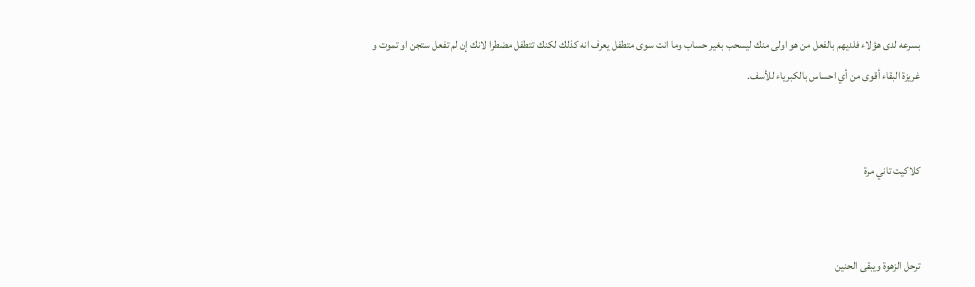بسرعه لدى هؤلاء فلديهم بالفعل من هو اولى منك ليسحب بغير حساب وما انت سوى متطفل يعرف انه كذلك لكنك تتطفل مضطرا لانك إن لم تفعل ستجن او تموت و غريزة البقاء أقوى من أي احساس بالكبرياء للأسف.


كلاكيت تاني مرة


ترحل الزهوة ويبقى الحنين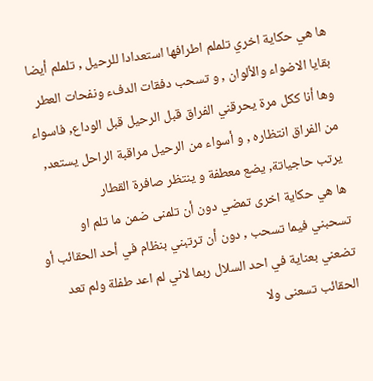ها هي حكاية اخري تلملم اطرافها استعدادا للرحيل , تلملم أيضا بقايا الاضواء والألوان , و تسحب دفقات الدفء ونفحات العطر
وها أنا ككل مرة يحرقني الفراق قبل الرحيل قبل الوداع, فاسواء من الفراق انتظاره , و أسواء من الرحيل مراقبة الراحل يستعد, يرتب حاجياتة, يضع معطفة و ينتظر صافرة القطار
ها هي حكاية اخرى تمضي دون أن تلمنى ضمن ما تلم او تسحبني فيما تسحب , دون أن ترتبني بنظام في أحد الحقائب أو تضعني بعناية في احد السلال ربما لاني لم اعد طفلة ولم تعد الحقائب تسعنى ولا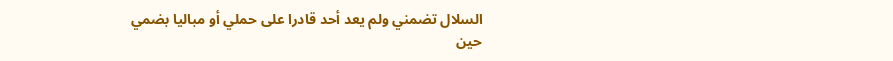السلال تضمني ولم يعد أحد قادرا على حملي أو مباليا بضمي
حين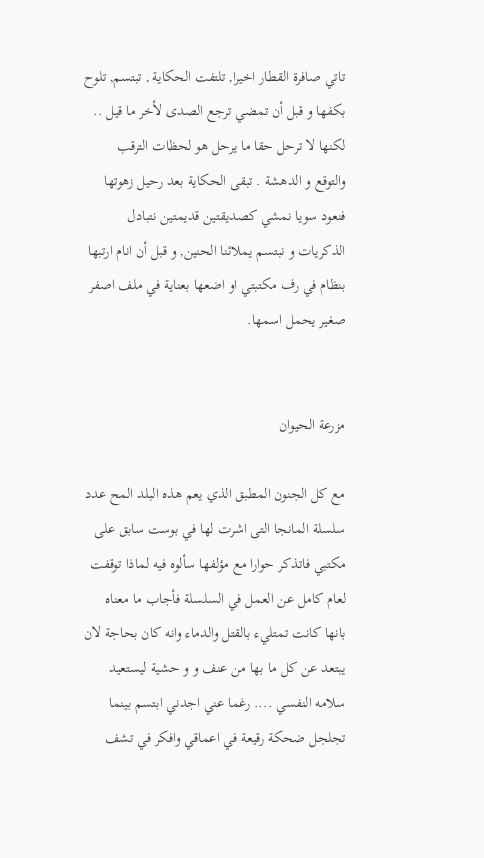تاتي صافرة القطار اخيرا, تلتفت الحكاية , تبتسم, تلوح بكفها و قبل أن تمضي ترجع الصدى لأخر ما قيل .. لكنها لا ترحل حقا ما يرحل هو لحظات الترقب والتوقع و الدهشة . تبقى الحكاية بعد رحيل زهوتها فنعود سويا نمشي كصديقتين قديمتين نتبادل الذكريات و نبتسم يملائنا الحنين, و قبل أن انام ارتبها بنظام في رف مكتبتي او اضعها بعناية في ملف اصفر صغير يحمل اسمها.


مزرعة الحيوان

مع كل الجنون المطبق الذي يعم هذه البلد المح عدد سلسلة المانجا التى اشرت لها في بوست سابق على مكتبي فاتذكر حوارا مع مؤلفها سألوه فيه لماذا توقفت لعام كامل عن العمل في السلسلة فأجاب ما معناه بانها كانت تمتليء بالقتل والدماء وانه كان بحاجة لان يبتعد عن كل ما بها من عنف و و حشية ليستعيد سلامه النفسي .... رغما عني اجدني ابتسم بينما تجلجل ضحكة رقيعة في اعماقي وافكر في تشف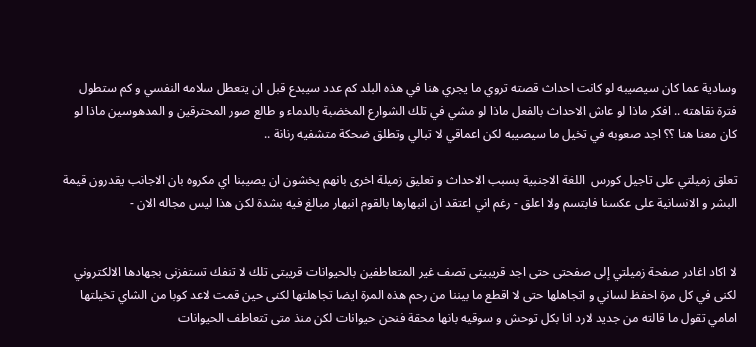وسادية عما كان سيصيبه لو كانت احداث قصته تروي ما يجري هنا في هذه البلد كم عدد سيبدع قبل ان يتعطل سلامه النفسي و كم ستطول فترة نقاهته .. افكر ماذا لو عاش الاحداث بالفعل ماذا لو مشي في تلك الشوارع المخضبة بالدماء و طالع صور المحترقين و المدهوسين ماذا لو كان معنا هنا ؟؟ اجد صعوبه في تخيل ما سيصيبه لكن اعماقي لا تبالي وتطلق ضحكة متشفيه رنانة ..

تعلق زميلتي على تاجيل كورس  اللغة الاجنبية بسبب الاحداث و تعليق زميلة اخرى بانهم يخشون ان يصيبنا اي مكروه بان الاجانب يقدرون قيمة البشر و الانسانية على عكسنا فابتسم ولا اعلق - رغم اني اعتقد ان انبهارها بالقوم انبهار مبالغ فيه بشدة لكن هذا ليس مجاله الان -


لا اكاد اغادر صفحة زميلتي إلى صفحتى حتى اجد قريبيتى تصف غير المتعاطفين بالحيوانات قريبتى تلك لا تنفك تستفزنى بجهادها الالكتروني لكنى في كل مرة احفظ لساني و اتجاهلها حتى لا اقطع ما بيننا من رحم هذه المرة ايضا تجاهلتها لكنى حين قمت لاعد كوبا من الشاي تخيلتها امامي تقول ما قالته من جديد لارد انا بكل توحش و سوقيه بانها محقة فنحن حيوانات لكن منذ متى تتعاطف الحيوانات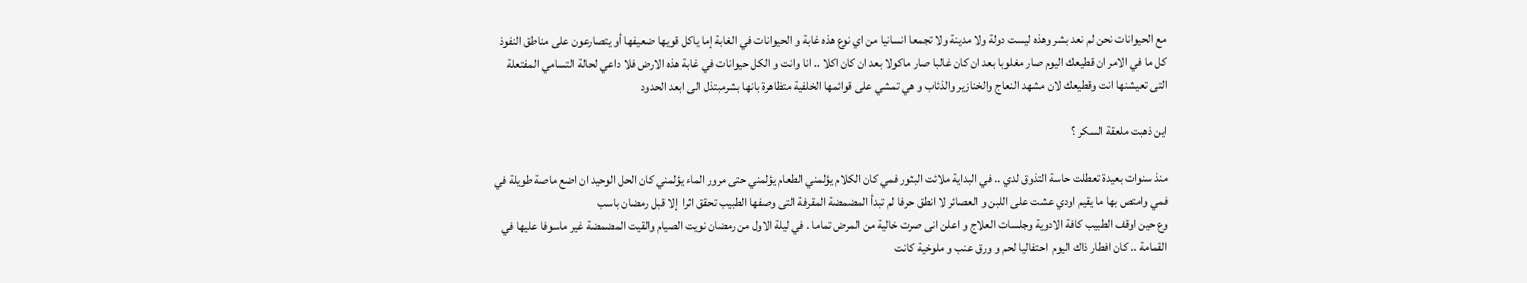مع الحيوانات نحن لم نعد بشر وهذه ليست دولة ولا مدينة ولا تجمعا انسانيا من اي نوع هذه غابة و الحيوانات في الغابة إما ياكل قويها ضعيفها أو يتصارعون على مناطق النفوذ  كل ما في الامر ان قطيعك اليوم صار مغلوبا بعد ان كان غالبا صار ماكولا بعد ان كان اكلا .. انا وانت و الكل حيوانات في غابة هذه الارض فلا داعي لحالة التسامي المفتعلة التى تعيشنها انت وقطيعك لان مشهد النعاج والخنازير والذئاب و هي تمشي على قوائمها الخلفية متظاهرة بانها بشرمبتذل الى ابعد الحدود

اين ذهبت ملعقة السكر ؟

منذ سنوات بعيدة تعطلت حاسة التذوق لدي .. في البداية ملائت البثور فمي كان الكلام يؤلمني الطعام يؤلمني حتى مرور الماء يؤلمني كان الحل الوحيد ان اضع ماصة طويلة في فمي وامتص بها ما يقيم اودي عشت على اللبن و العصائر لا انطق حرفا لم تبدأ المضمضة المقرفة التى وصفها الطبيب تحقق اثرا  إلا قبل رمضان باسب
وع حين اوقف الطبيب كافة الادوية وجلسات العلاج و اعلن انى صرت خالية من المرض تماما . في ليلة الاول من رمضان نويت الصيام والقيت المضمضة غير ماسوفا عليها في القمامة .. كان افطار ذاك اليوم  احتفاليا لحم و ورق عنب و ملوخية كانت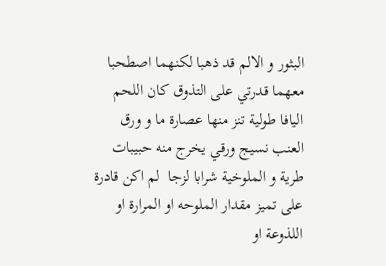البثور و الالم قد ذهبا لكنهما اصطحبا معهما قدرتي على التذوق كان اللحم اليافا طولية تنز منها عصارة ما و ورق العنب نسيج ورقي يخرج منه حبيبات طرية و الملوخية شرابا لزجا  لم اكن قادرة على تميز مقدار الملوحه او المرارة او اللذوعة او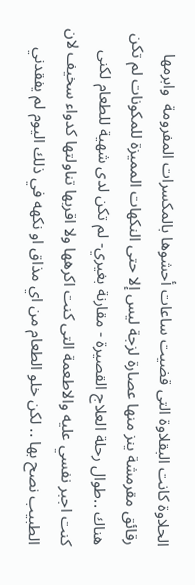الحلاوة كانت البقلاوة التى قضيت ساعات أحشوها بالمكسرات المفرومة  وابرمها  رقائق مقرمشة ينز منها عصارة لزجة ليس إلا حتى النكهات المميزة للمكونات لم تكن هناك ..طوال رحلة العلاج القصيرة - مقارنة بغيري- لم تكن لدى شهية للطعام لكنى كنت اجبر نفسي عليه والاطعمة التى كنت اكرهها ولا اقربها تناولتها كدواء سخيف لان الطبيب نصح بها .. لكن خلو الطعام من اي مذاق او نكهه في ذلك اليوم لم يفقدني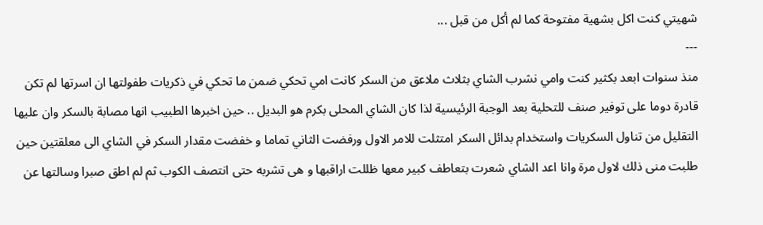شهيتي كنت اكل بشهية مفتوحة كما لم أكل من قبل ...
---
منذ سنوات ابعد بكثير كنت وامي نشرب الشاي بثلاث ملاعق من السكر كانت امي تحكي ضمن ما تحكي في ذكريات طفولتها ان اسرتها لم تكن قادرة دوما على توفير صنف للتحلية بعد الوجبة الرئيسية لذا كان الشاي المحلى بكرم هو البديل .. حين اخبرها الطبيب انها مصابة بالسكر وان عليها التقليل من تناول السكريات واستخدام بدائل السكر امتثلت للامر الاول ورفضت الثاني تماما و خفضت مقدار السكر في الشاي الى معلقتين حين طلبت منى ذلك لاول مرة وانا اعد الشاي شعرت بتعاطف كبير معها ظللت اراقبها و هى تشربه حتى انتصف الكوب ثم لم اطق صبرا وسالتها عن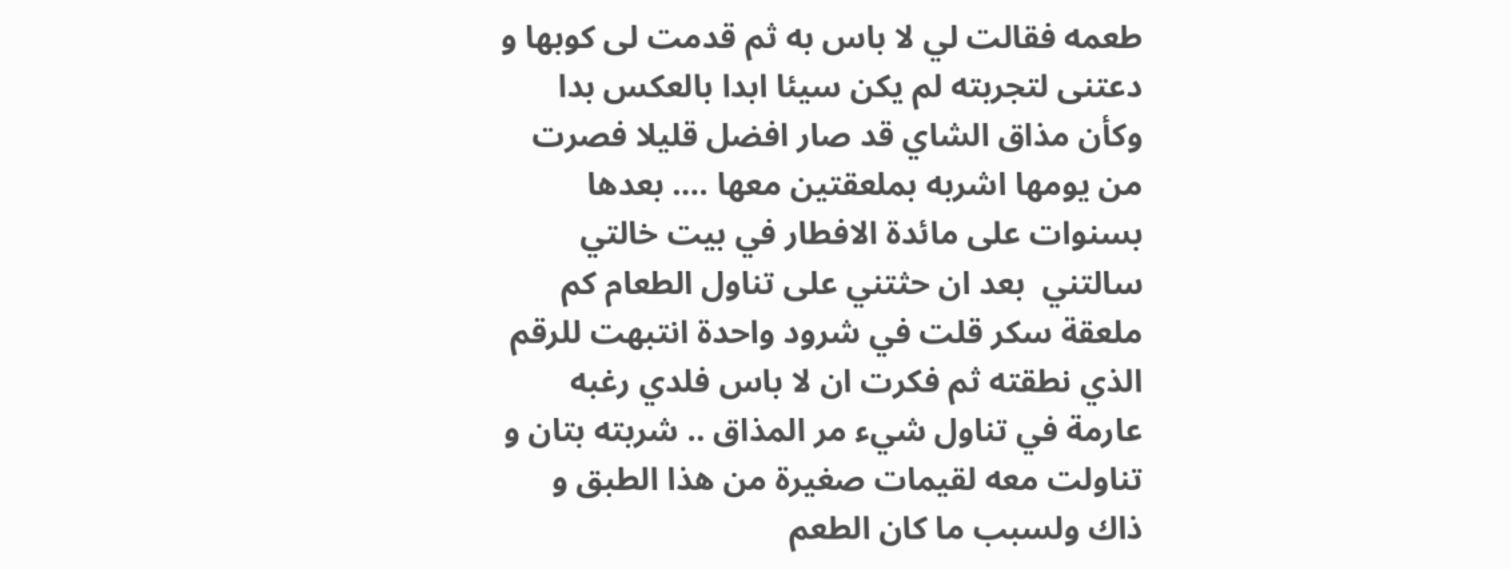طعمه فقالت لي لا باس به ثم قدمت لى كوبها و دعتنى لتجربته لم يكن سيئا ابدا بالعكس بدا  وكأن مذاق الشاي قد صار افضل قليلا فصرت من يومها اشربه بملعقتين معها .... بعدها بسنوات على مائدة الافطار في بيت خالتي سالتني  بعد ان حثتني على تناول الطعام كم ملعقة سكر قلت في شرود واحدة انتبهت للرقم الذي نطقته ثم فكرت ان لا باس فلدي رغبه عارمة في تناول شيء مر المذاق .. شربته بتان و تناولت معه لقيمات صغيرة من هذا الطبق و ذاك ولسبب ما كان الطعم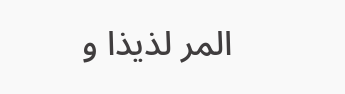المر لذيذا و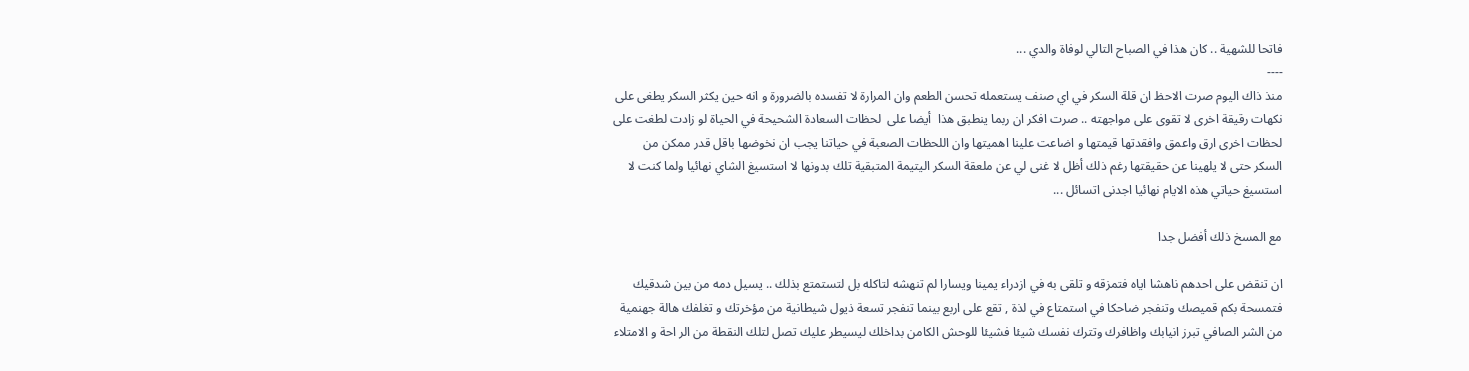فاتحا للشهية .. كان هذا في الصباح التالي لوفاة والدي ...
----
منذ ذاك اليوم صرت الاحظ ان قلة السكر في اي صنف يستعمله تحسن الطعم وان المرارة لا تفسده بالضرورة و انه حين يكثر السكر يطغى على نكهات رقيقة اخرى لا تقوى على مواجهته .. صرت افكر ان ربما ينطبق هذا  أيضا على  لحظات السعادة الشحيحة في الحياة لو زادت لطغت على لحظات اخرى ارق واعمق وافقدتها قيمتها و اضاعت علينا اهميتها وان اللحظات الصعبة في حياتنا يجب ان نخوضها باقل قدر ممكن من السكر حتى لا يلهينا عن حقيقتها رغم ذلك أظل لا غنى لي عن ملعقة السكر اليتيمة المتبقية تلك بدونها لا استسيغ الشاي نهائيا ولما كنت لا استسيغ حياتي هذه الايام نهائيا اجدنى اتسائل ...

مع المسخ ذلك أفضل جدا

ان تنقض على احدهم ناهشا اياه فتمزقه و تلقى به في ازدراء يمينا ويسارا لم تنهشه لتاكله بل لتستمتع بذلك .. يسيل دمه من بين شدقيك فتمسحة بكم قميصك وتنفجر ضاحكا في استمتاع في لذة , تقع على اربع بينما تنفجر تسعة ذيول شيطانية من مؤخرتك و تغلفك هالة جهنمية من الشر الصافي تبرز انيابك واظافرك وتترك نفسك شيئا فشيئا للوحش الكامن بداخلك ليسيطر عليك تصل لتلك النقطة من الر احة و الامتلاء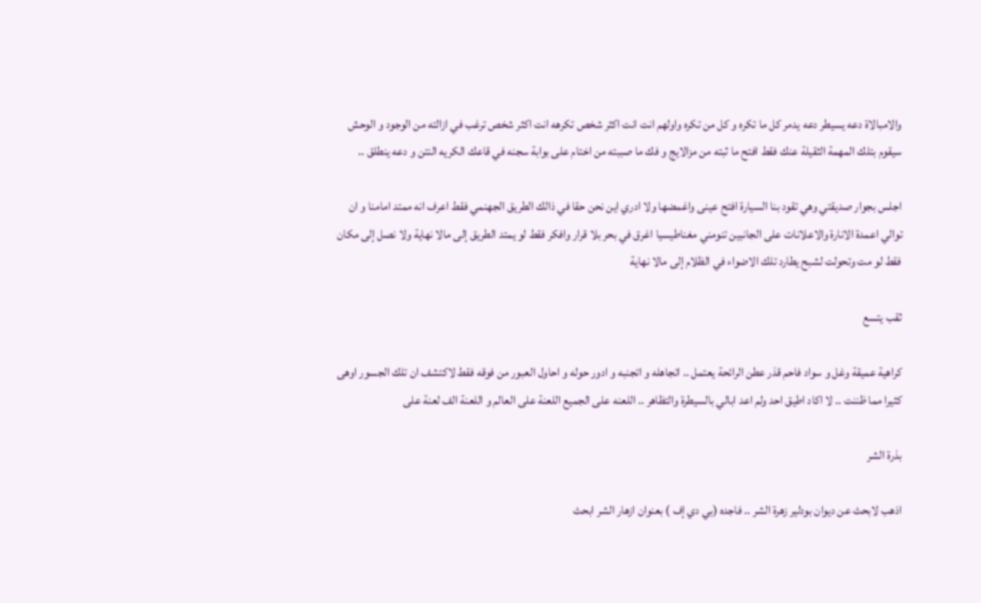والامبالاة دعه يسيطر دعه يدمر كل ما تكره و كل من تكره واولهم انت انت اكثر شخص تكرهه انت اكثر شخص ترغب في ازالته من الوجود و الوحش سيقوم بتلك المهمة الثقيلة عنك فقط افتح ما ثبته من مزالايج و فك ما صببته من اختام على بوابة سجنه في قاعك الكريه النتن و دعه ينطلق ..

اجلس بجوار صديقتي وهي تقود بنا السيارة افتح عينى واغمضها ولا ادري اين نحن حقا في ذالك الطريق الجهنمي فقط اعرف انه ممتد امامنا و ان توالي اعمدة الانارة والاعلانات على الجانبين تنومني مغناطيسيا اغرق في بحر بلا قرار وافكر فقط لو يمتد الطريق إلى مالا نهاية ولا نصل إلى مكان فقط لو مت وتحولت لشبح يطارد تلك الاضواء في الظلام إلى مالا نهاية

ثقب يتسع

كراهية عميقة وغل و سواد فاحم قذر عطن الرائحة يعتمل .. اتجاهله و اتجنبه و ادور حوله و احاول العبور من فوقه فقط لاكتشف ان تلك الجسور اوهى كثيرا مما ظننت .. لا اكاد اطيق احد ولم اعد ابالي بالسيطرة والتظاهر .. اللعنه على الجميع اللعنة على العالم و اللعنة الف لعنة على

بذرة الشر

اذهب لابحث عن ديوان بودلير زهرة الشر .. فاجده (بي دي إف ) بعنوان ازهار الشر ابحث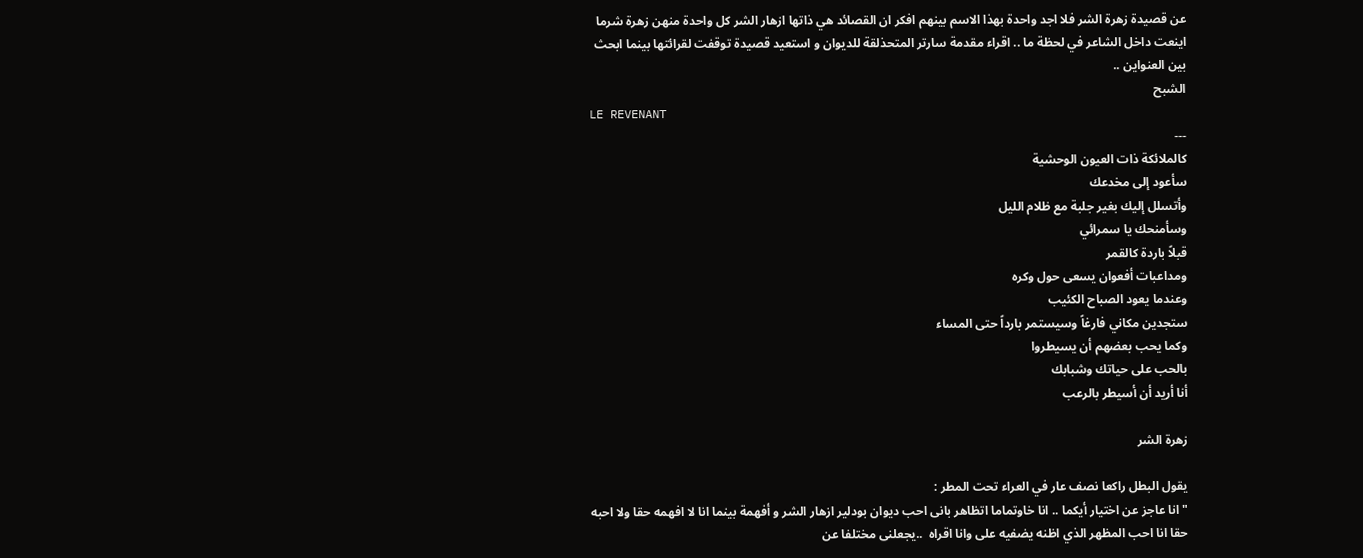عن قصيدة زهرة الشر فلا اجد واحدة بهذا الاسم بينهم افكر ان القصائد هي ذاتها ازهار الشر كل واحدة منهن زهرة شرما  اينعت داخل الشاعر في لحظة ما .. اقراء مقدمة سارتر المتحذلقة للديوان و استعيد قصيدة توقفت لقرائتها بينما ابحث بين العنواين ..
الشبح
LE REVENANT
---
كالملائكة ذات العيون الوحشية
سأعود إلى مخدعك
وأتسلل إليك بغير جلبة مع ظلام الليل
وسأمنحك يا سمرائي
قبلاً باردة كالقمر
ومداعبات أفعوان يسعى حول وكره
وعندما يعود الصباح الكئيب
ستجدين مكاني فارغاً وسيستمر بارداً حتى المساء
وكما يحب بعضهم أن يسيطروا
بالحب على حياتك وشبابك
أنا أريد أن أسيطر بالرعب

زهرة الشر

يقول البطل راكعا نصف عار في العراء تحت المطر :
" انا عاجز عن اختيار أيكما .. انا خاوتماما اتظاهر بانى احب ديوان بودلير ازهار الشر و أفهمة بينما انا لا افهمه حقا ولا احبه حقا انا احب المظهر الذي اظنه يضفيه على وانا اقراه  ..يجعلنى مختلفا عن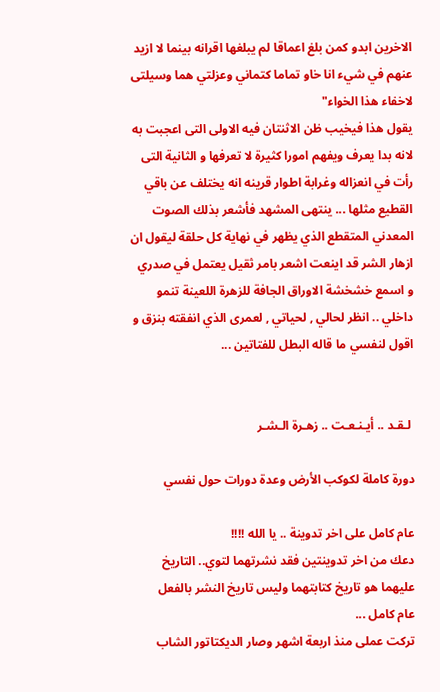الاخرين ابدو كمن بلغ اعماقا لم يبلغها اقرانه بينما لا ازيد عنهم في شيء انا خاو تماما كتماني وعزلتي هما وسيلتى لاخفاء هذا الخواء"
يقول هذا فيخيب ظن الاثنتان فيه الاولى التى اعجبت به لانه بدا يعرف ويفهم امورا كثيرة لا تعرفها و الثانية التى رأت في انعزاله وغرابة اطوار قرينه انه يختلف عن باقي القطيع مثلها ... ينتهى المشهد فأشعر بذلك الصوت المعدني المتقطع الذي يظهر في نهاية كل حلقة ليقول ان ازهار الشر قد اينعت اشعر بامر ثقيل يعتمل في صدري و اسمع خشخشة الاوراق الجافة للزهرة اللعينة تنمو داخلي .. انظر لحالي , لحياتي , لعمرى الذي انفقته بنزق و اقول لنفسي ما قاله البطل للفتاتين ...


 لـقـد .. أيـنـعـت .. زهـرة الـشـر

دورة كاملة لكوكب الأرض وعدة دورات حول نفسي

عام كامل على اخر تدوينة .. يا الله !!!!
دعك من اخر تدوينتين فقد نشرتهما لتوي.. التاريخ عليهما هو تاريخ كتابتهما وليس تاريخ النشر بالفعل
عام كامل ...
تركت عملى منذ اربعة اشهر وصار الديكتاتور الشاب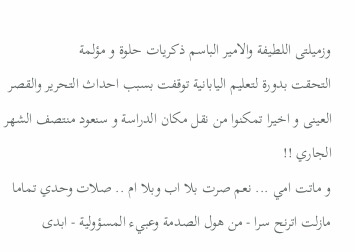وزميلتى اللطيفة والامير الباسم ذكريات حلوة و مؤلمة
التحقت بدورة لتعليم اليابانية توقفت بسبب احداث التحرير والقصر العينى و اخيرا تمكنوا من نقل مكان الدراسة و سنعود منتصف الشهر الجاري !!
و ماتت امي ... نعم صرت بلا اب وبلا ام .. صلات وحدي تماما مازلت اترنح سرا - من هول الصدمة وعبيء المسؤولية - ابدى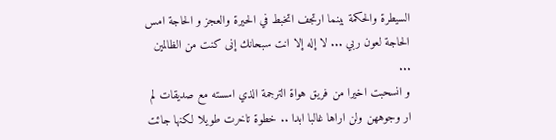السيطرة والحكمة بينما ارتجف اتخبط في الحيرة والعجز و الحاجة امس الحاجة لعون ربي ... لا إله إلا انت سبحانك إنى كنت من الظالمين ...
و انسحبت اخيرا من فريق هواة الترجمة الذي اسسته مع صديقات لم ار وجوههن ولن اراها غالبا ابدا .. خطوة تاخرت طويلا لكنها جائت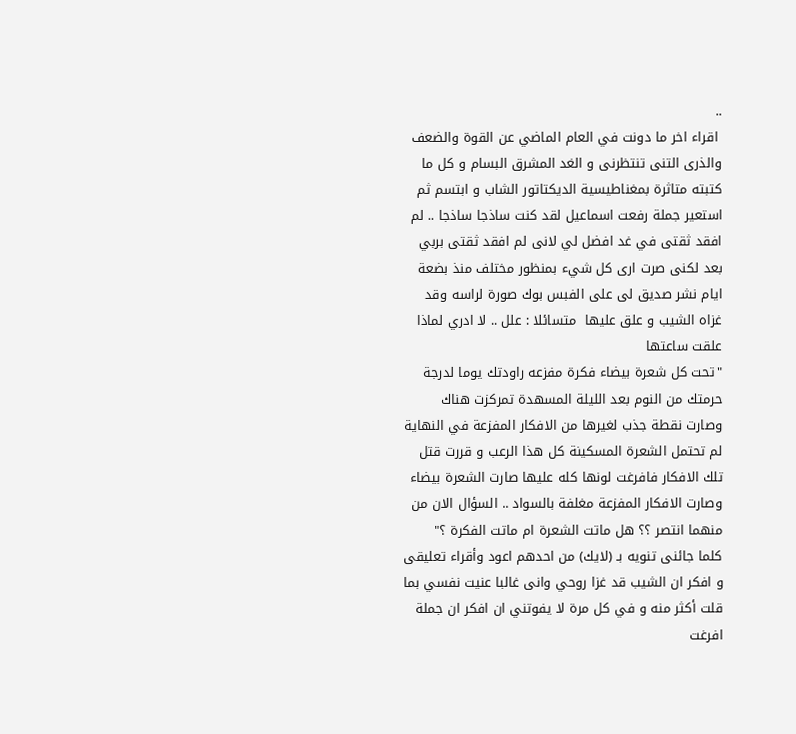..
 اقراء اخر ما دونت في العام الماضي عن القوة والضعف والذرى التنى تنتظرنى و الغد المشرق البسام و كل ما كتبته متاثرة بمغناطيسية الديكتاتور الشاب و ابتسم ثم استعير جملة رفعت اسماعيل لقد كنت ساذجا ساذجا .. لم افقد ثقتى في غد افضل لي لانى لم افقد ثقتى بربي بعد لكنى صرت ارى كل شيء بمنظور مختلف منذ بضعة ايام نشر صديق لى على الفبس بوك صورة لراسه وقد غزاه الشيب و علق عليها  متسائلا : علل .. لا ادري لماذا علقت ساعتها
"تحت كل شعرة بيضاء فكرة مفزعه راودتك يوما لدرجة حرمتك من النوم بعد الليلة المسهدة تمركزت هناك وصارت نقطة جذب لغيرها من الافكار المفزعة في النهاية لم تحتمل الشعرة المسكينة كل هذا الرعب و قررت قتل تلك الافكار فافرغت لونها كله عليها صارت الشعرة بيضاء وصارت الافكار المفزعة مغلفة بالسواد .. السؤال الان من منهما انتصر ؟؟ هل ماتت الشعرة ام ماتت الفكرة ؟"
كلما جائنى تنويه بـ (لايك) من احدهم اعود وأقراء تعليقى و افكر ان الشيب قد غزا روحي وانى غالبا عنيت نفسي بما قلت أكثر منه و في كل مرة لا يفوتني ان افكر ان جملة افرغت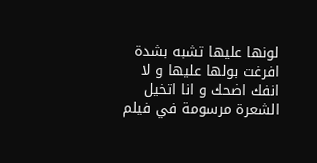لونها عليها تشبه بشدة افرغت بولها عليها و لا انفك اضحك و انا اتخيل الشعرة مرسومة في فيلم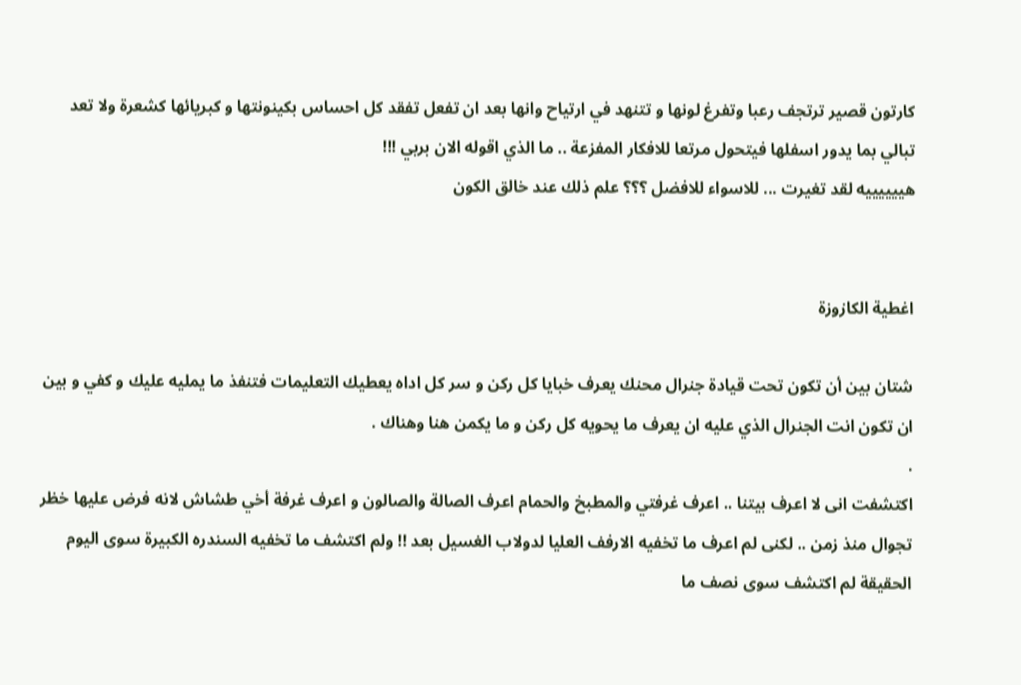كارتون قصير ترتجف رعبا وتفرغ لونها و تتنهد في ارتياح وانها بعد ان تفعل تفقد كل احساس بكينونتها و كبريائها كشعرة ولا تعد تبالي بما يدور اسفلها فيتحول مرتعا للافكار المفزعة .. ما الذي اقوله الان بربي !!!
هييييييه لقد تغيرت ... للاسواء للافضل ؟؟؟ علم ذلك عند خالق الكون


اغطية الكازوزة

شتان بين أن تكون تحت قيادة جنرال محنك يعرف خبايا كل ركن و سر كل اداه يعطيك التعليمات فتنفذ ما يمليه عليك و كفي و بين ان تكون انت الجنرال الذي عليه ان يعرف ما يحويه كل ركن و ما يكمن هنا وهناك .
.
اكتشفت انى لا اعرف بيتنا .. اعرف غرفتي والمطبخ والحمام اعرف الصالة والصالون و اعرف غرفة أخي طشاش لانه فرض عليها خظر تجوال منذ زمن .. لكنى لم اعرف ما تخفيه الارفف العليا لدولاب الغسيل بعد !! ولم اكتشف ما تخفيه السندره الكبيرة سوى اليوم الحقيقة لم اكتشف سوى نصف ما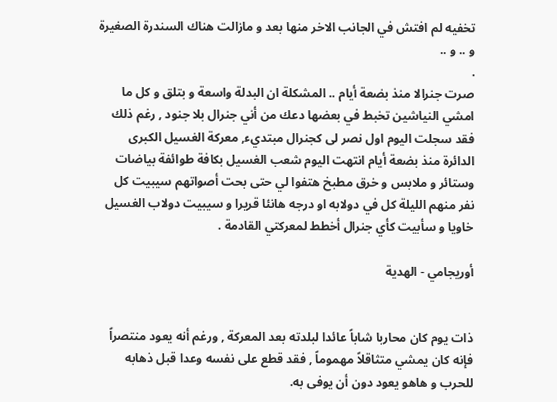تخفيه لم افتش في الجانب الاخر منها بعد و مازالت هناك السندرة الصغيرة و .. و ..
.
صرت جنرالا منذ بضعة أيام .. المشكلة ان البدلة واسعة و بتلق و كل ما امشي النياشين تخبط في بعضها دعك من أني جنرال بلا جنود , رغم ذلك فقد سجلت اليوم اول نصر لى كجنرال مبتديء, معركة الغسيل الكبرى الدائرة منذ بضعة أيام انتهت اليوم شعب الغسيل بكافة طوائفة بياضات وستائر و ملابس و خرق مطبخ هتفوا لي حتى بحت أصواتهم سيبيت كل نفر منهم الليلة كل في دولابه او درجه هانئا قريرا و سيبيت دولاب الغسيل خاويا و سأبيت كأي جنرال أخطط لمعركتي القادمة .

أوريجامي - الهدية


ذات يوم كان محاربا شاباً عائدا لبلدته بعد المعركة , ورغم أنه يعود منتصراً فإنه كان يمشي متثاقلاً مهموماً , فقد قطع على نفسه وعدا قبل ذهابه للحرب و هاهو يعود دون أن يوفى به.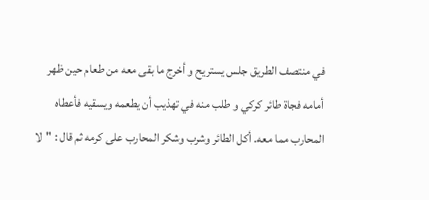في منتصف الطريق جلس يستريح و أخرج ما بقى معه من طعام حين ظهر أمامه فجاة طائر كركي و طلب منه في تهذيب أن يطعمه ويسقيه فأعطاه المحارب مما معه. أكل الطائر وشرب وشكر المحارب على كرمه ثم قال : "لا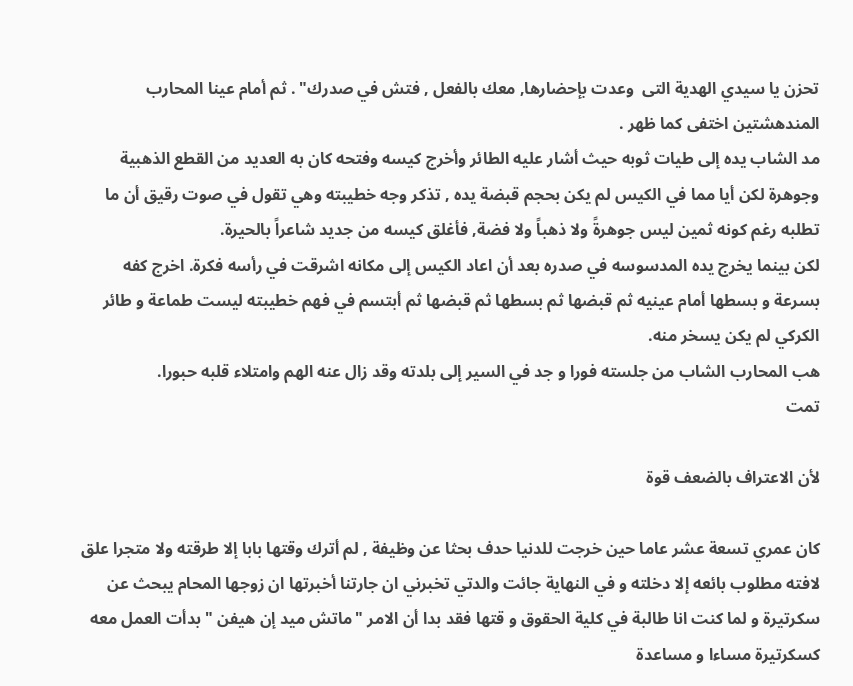تحزن يا سيدي الهدية التى  وعدت بإحضارها, معك بالفعل , فتش في صدرك" . ثم أمام عينا المحارب المندهشتين اختفى كما ظهر .
مد الشاب يده إلى طيات ثوبه حيث أشار عليه الطائر وأخرج كيسه وفتحه كان به العديد من القطع الذهبية وجوهرة لكن أيا مما في الكيس لم يكن بحجم قبضة يده , تذكر وجه خطيبته وهي تقول في صوت رقيق أن ما تطلبه رغم كونه ثمين ليس جوهرةً ولا ذهباً ولا فضة, فأغلق كيسه من جديد شاعراً بالحيرة.
لكن بينما يخرج يده المدسوسه في صدره بعد أن اعاد الكيس إلى مكانه اشرقت في رأسه فكرة. اخرج كفه بسرعة و بسطها أمام عينيه ثم قبضها ثم بسطها ثم قبضها ثم أبتسم في فهم خطيبته ليست طماعة و طائر الكركي لم يكن يسخر منه.
هب المحارب الشاب من جلسته فورا و جد في السير إلى بلدته وقد زال عنه الهم وامتلاء قلبه حبورا.
تمت

لأن الاعتراف بالضعف قوة

كان عمري تسعة عشر عاما حين خرجت للدنيا حدف بحثا عن وظيفة , لم أترك وقتها بابا إلا طرقته ولا متجرا علق لافته مطلوب بائعه إلا دخلته و في النهاية جائت والدتي تخبرني ان جارتنا أخبرتها ان زوجها المحام يبحث عن سكرتيرة و لما كنت انا طالبة في كلية الحقوق و قتها فقد بدا أن الامر "ماتش ميد إن هيفن " بدأت العمل معه كسكرتيرة مساءا و مساعدة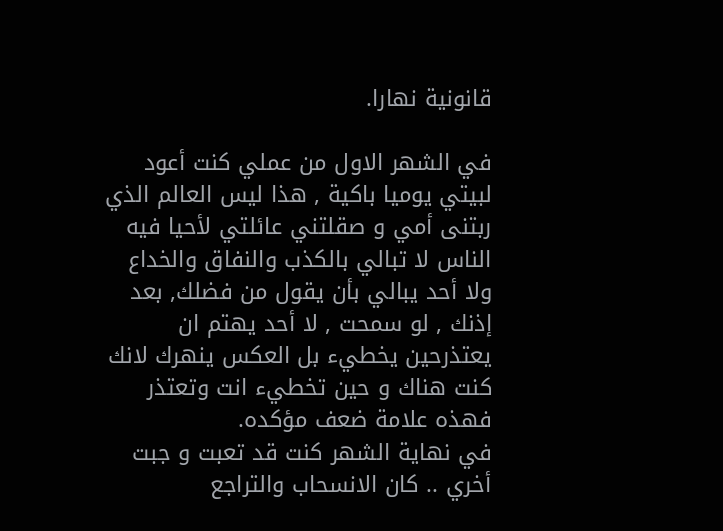قانونية نهارا.

في الشهر الاول من عملي كنت أعود لبيتي يوميا باكية , هذا ليس العالم الذي ربتنى أمي و صقلتني عائلتي لأحيا فيه الناس لا تبالي بالكذب والنفاق والخداع ولا أحد يبالي بأن يقول من فضلك, بعد إذنك , لو سمحت , لا أحد يهتم ان يعتذرحين يخطيء بل العكس ينهرك لانك كنت هناك و حين تخطيء انت وتعتذر فهذه علامة ضعف مؤكده.
في نهاية الشهر كنت قد تعبت و جبت أخري .. كان الانسحاب والتراجع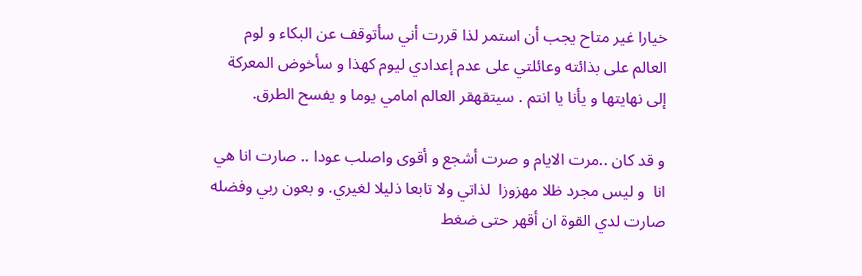خيارا غير متاح يجب أن استمر لذا قررت أني سأتوقف عن البكاء و لوم العالم على بذائته وعائلتي على عدم إعدادي ليوم كهذا و سأخوض المعركة إلى نهايتها و يأنا يا انتم . سيتقهقر العالم امامي يوما و يفسح الطرق.

و قد كان ..مرت الايام و صرت أشجع و أقوى واصلب عودا .. صارت انا هي انا  و ليس مجرد ظلا مهزوزا  لذاتي ولا تابعا ذليلا لغيري. و بعون ربي وفضله  صارت لدي القوة ان أقهر حتى ضغط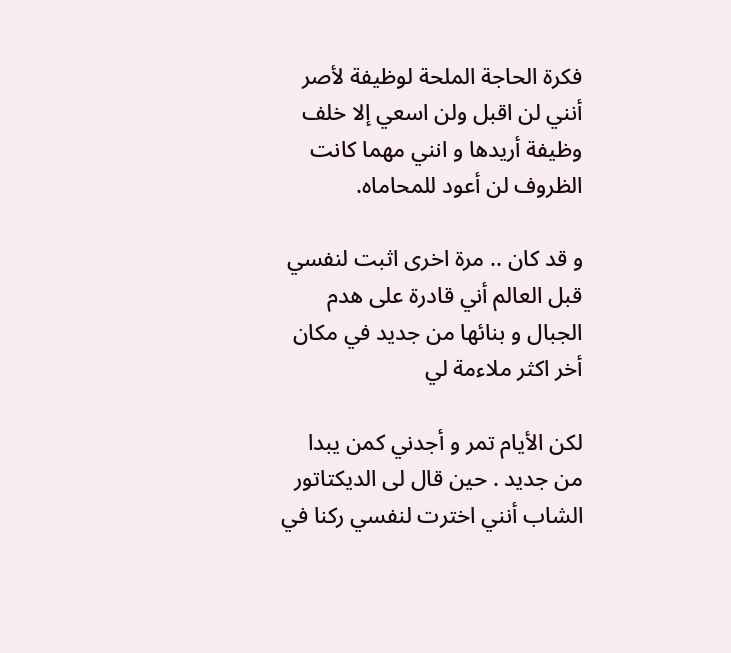فكرة الحاجة الملحة لوظيفة لأصر أنني لن اقبل ولن اسعي إلا خلف وظيفة أريدها و انني مهما كانت الظروف لن أعود للمحاماه.

و قد كان .. مرة اخرى اثبت لنفسي قبل العالم أني قادرة على هدم الجبال و بنائها من جديد في مكان أخر اكثر ملاءمة لي

لكن الأيام تمر و أجدني كمن يبدا من جديد . حين قال لى الديكتاتور الشاب أنني اخترت لنفسي ركنا في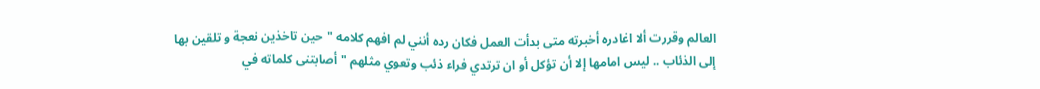العالم وقررت ألا اغادره أخبرته متى بدأت العمل فكان رده أنني لم افهم كلامه "حين تاخذين نعجة و تلقين بها إلى الذئاب .. ليس امامها إلا أن تؤكل أو ان ترتدي فراء ذئب وتعوي مثلهم " أصابتنى كلماته في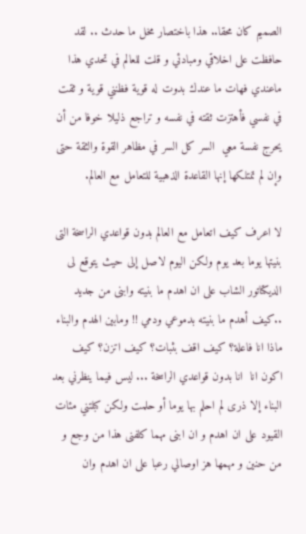الصميم كان محقا.. هذا باختصار مخل ما حدث .. لقد حافظت على اخلاقي ومبادئي و قلت للعالم في تحدي هذا ماعندي فهات ما عندك بدوت له قوية فظنني قوية و ثقت في نفسي فأهتزت ثقته في نفسه و تراجع ذليلا خوفا من أن يحرج نفسة معي  السر كل السر في مظاهر القوة والثقة حتى وإن لم تمتلكها إنها القاعدة الذهبية للتعامل مع العالم.

لا اعرف كيف اتعامل مع العالم بدون قواعدي الراسخة التى بنيتها يوما بعد يوم ولكن اليوم لاصل إلى حيث يتوقع لى الديكتاتور الشاب على ان اهدم ما بنيته وابنى من جديد ..كيف أهدم ما بنيته بدموعي ودمي !! ومابين الهدم والبناء ماذا انا فاعلة؟ كيف اقف بثبات؟ كيف اتزن؟ كيف اكون انا  انا بدون قواعدي الراسخة ... ليس فيما ينظرني بعد البناء إلا ذرى لم احلم بها يوما أو حلمت ولكن كبلتني مئات القيود على ان اهدم و ان ابنى مهما كلفنى هذا من وجع و من حنين و مهمها هز اوصالي رعبا على ان اهدم وان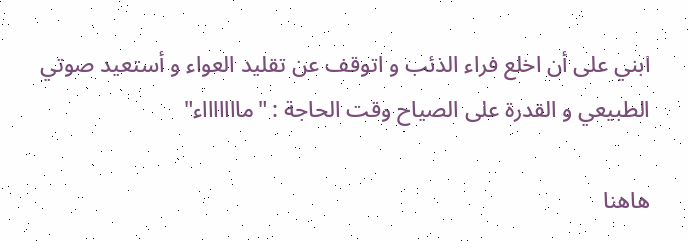ابني على أن اخلع فراء الذئب و اتوقف عن تقليد العواء و أستعيد صوتي الطبيعي و القدرة على الصياح وقت الحاجة : "ماااااااء"

هاهنا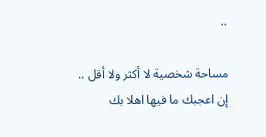..

مساحة شخصية لا أكثر ولا أقل .. إن اعجبك ما فيها اهلا بك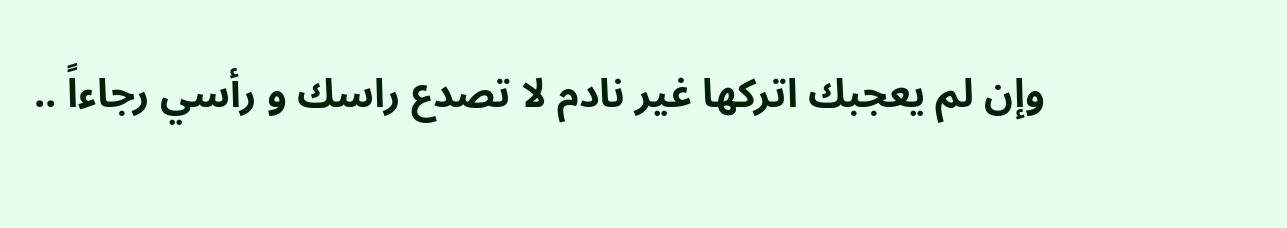وإن لم يعجبك اتركها غير نادم لا تصدع راسك و رأسي رجاءاً ..